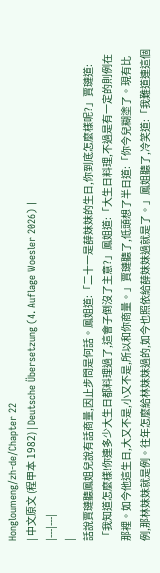Hongloumeng/zh-de/Chapter 22
| 中文原文 (程甲本 1982) | Deutsche Übersetzung (4. Auflage Woesler 2026) |
|---|---|
|
話說賈璉聽鳳姐兒說有話商量,因止步問是何話。鳳姐道:「二十一是薛妹妹的生日,你到底怎麼樣呢?」賈璉道:「我知道怎麼樣!你連多少大生日都料理過了,這會子倒沒了主意?」鳳姐道:「大生日料理,不過是有一定的則例在那裡。如今他這生日,大又不是,小又不是,所以和你商量。」賈璉聽了,低頭想了半日道:「你今兒糊塗了。現有比例,那林妹妹就是例。往年怎麼給林妹妹過的,如今也照依給薛妹妹過就是了。」鳳姐聽了,冷笑道:「我難道連這個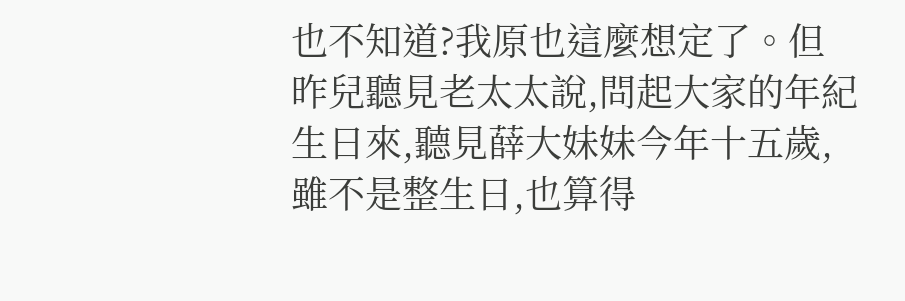也不知道?我原也這麼想定了。但昨兒聽見老太太說,問起大家的年紀生日來,聽見薛大妹妹今年十五歲,雖不是整生日,也算得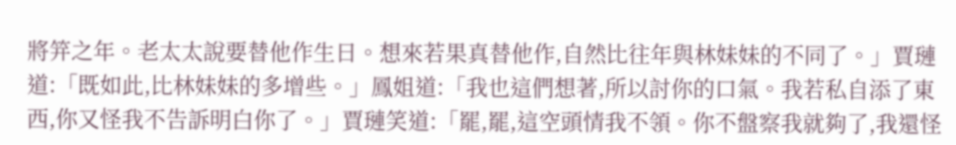將笄之年。老太太說要替他作生日。想來若果真替他作,自然比往年與林妹妹的不同了。」賈璉道:「既如此,比林妹妹的多增些。」鳳姐道:「我也這們想著,所以討你的口氣。我若私自添了東西,你又怪我不告訴明白你了。」賈璉笑道:「罷,罷,這空頭情我不領。你不盤察我就夠了,我還怪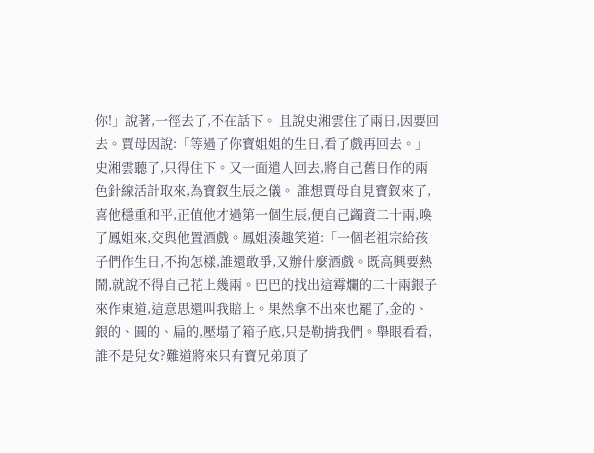你!」說著,一徑去了,不在話下。 且說史湘雲住了兩日,因要回去。賈母因說:「等過了你寶姐姐的生日,看了戲再回去。」史湘雲聽了,只得住下。又一面遣人回去,將自己舊日作的兩色針線活計取來,為寶釵生辰之儀。 誰想賈母自見寶釵來了,喜他穩重和平,正值他才過第一個生辰,便自己蠲資二十兩,喚了鳳姐來,交與他置酒戲。鳳姐湊趣笑道:「一個老祖宗給孩子們作生日,不拘怎樣,誰還敢爭,又辦什麼酒戲。既高興要熱鬧,就說不得自己花上幾兩。巴巴的找出這霉爛的二十兩銀子來作東道,這意思還叫我賠上。果然拿不出來也罷了,金的、銀的、圓的、扁的,壓塌了箱子底,只是勒掯我們。舉眼看看,誰不是兒女?難道將來只有寶兄弟頂了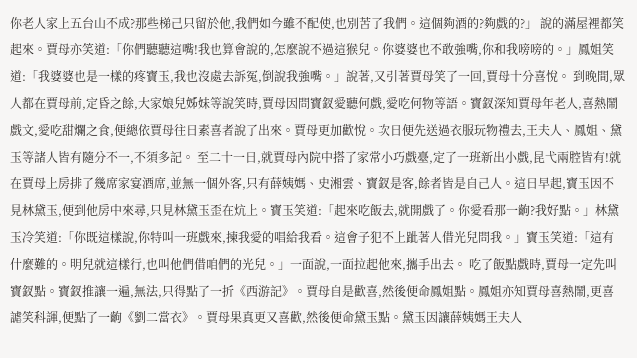你老人家上五台山不成?那些梯己只留於他,我們如今雖不配使,也別苦了我們。這個夠酒的?夠戲的?」 說的滿屋裡都笑起來。賈母亦笑道:「你們聽聽這嘴!我也算會說的,怎麼說不過這猴兒。你婆婆也不敢強嘴,你和我嗙嗙的。」鳳姐笑道:「我婆婆也是一樣的疼寶玉,我也沒處去訴冤,倒說我強嘴。」說著,又引著賈母笑了一回,賈母十分喜悅。 到晚間,眾人都在賈母前,定昏之餘,大家娘兒姊妹等說笑時,賈母因問寶釵愛聽何戲,愛吃何物等語。寶釵深知賈母年老人,喜熱鬧戲文,愛吃甜爛之食,便總依賈母往日素喜者說了出來。賈母更加歡悅。次日便先送過衣服玩物禮去,王夫人、鳳姐、黛玉等諸人皆有隨分不一,不須多記。 至二十一日,就賈母內院中搭了家常小巧戲臺,定了一班新出小戲,昆弋兩腔皆有!就在賈母上房排了幾席家宴酒席,並無一個外客,只有薛姨媽、史湘雲、寶釵是客,餘者皆是自己人。這日早起,寶玉因不見林黛玉,便到他房中來尋,只見林黛玉歪在炕上。寶玉笑道:「起來吃飯去,就開戲了。你愛看那一齣?我好點。」林黛玉冷笑道:「你既這樣說,你特叫一班戲來,揀我愛的唱給我看。這會子犯不上跐著人借光兒問我。」寶玉笑道:「這有什麼難的。明兒就這樣行,也叫他們借咱們的光兒。」一面說,一面拉起他來,攜手出去。 吃了飯點戲時,賈母一定先叫寶釵點。寶釵推讓一遍,無法,只得點了一折《西游記》。賈母自是歡喜,然後便命鳳姐點。鳳姐亦知賈母喜熱鬧,更喜謔笑科諢,便點了一齣《劉二當衣》。賈母果真更又喜歡,然後便命黛玉點。黛玉因讓薛姨媽王夫人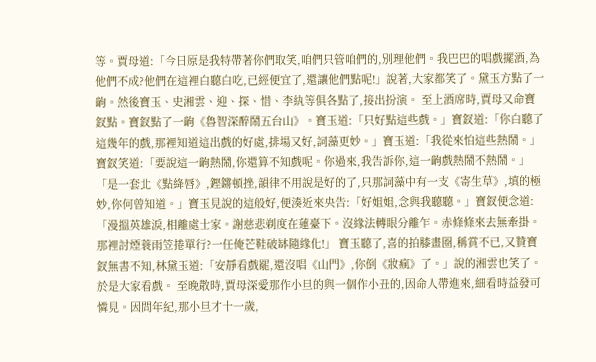等。賈母道:「今日原是我特帶著你們取笑,咱們只管咱們的,別理他們。我巴巴的唱戲擺酒,為他們不成?他們在這裡白聽白吃,已經便宜了,還讓他們點呢!」說著,大家都笑了。黛玉方點了一齣。然後寶玉、史湘雲、迎、探、惜、李紈等俱各點了,接出扮演。 至上酒席時,賈母又命寶釵點。寶釵點了一齣《魯智深醉鬧五台山》。寶玉道:「只好點這些戲。」寶釵道:「你白聽了這幾年的戲,那裡知道這出戲的好處,排場又好,詞藻更妙。」寶玉道:「我從來怕這些熱鬧。」寶釵笑道:「要說這一齣熱鬧,你還算不知戲呢。你過來,我告訴你,這一齣戲熱鬧不熱鬧。」「是一套北《點絳唇》,鏗鏘頓挫,韻律不用說是好的了,只那詞藻中有一支《寄生草》,填的極妙,你何曾知道。」寶玉見說的這般好,便湊近來央告:「好姐姐,念與我聽聽。」寶釵便念道:「漫搵英雄淚,相離處士家。謝慈悲剃度在蓮臺下。沒緣法轉眼分離乍。赤條條來去無牽掛。那裡討煙蓑雨笠捲單行?一任俺芒鞋破缽隨緣化!」 寶玉聽了,喜的拍膝畫圈,稱賞不已,又贊寶釵無書不知,林黛玉道:「安靜看戲罷,還沒唱《山門》,你倒《妝瘋》了。」說的湘雲也笑了。於是大家看戲。 至晚散時,賈母深愛那作小旦的與一個作小丑的,因命人帶進來,細看時益發可憐見。因問年紀,那小旦才十一歲,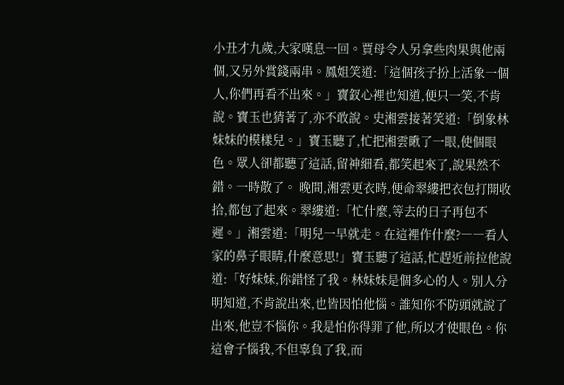小丑才九歲,大家嘆息一回。賈母令人另拿些肉果與他兩個,又另外賞錢兩串。鳳姐笑道:「這個孩子扮上活象一個人,你們再看不出來。」寶釵心裡也知道,便只一笑,不肯說。寶玉也猜著了,亦不敢說。史湘雲接著笑道:「倒象林妹妹的模樣兒。」寶玉聽了,忙把湘雲瞅了一眼,使個眼色。眾人卻都聽了這話,留神細看,都笑起來了,說果然不錯。一時散了。 晚間,湘雲更衣時,便命翠縷把衣包打開收拾,都包了起來。翠縷道:「忙什麼,等去的日子再包不遲。」湘雲道:「明兒一早就走。在這裡作什麼?――看人家的鼻子眼睛,什麼意思!」寶玉聽了這話,忙趕近前拉他說道:「好妹妹,你錯怪了我。林妹妹是個多心的人。別人分明知道,不肯說出來,也皆因怕他惱。誰知你不防頭就說了出來,他豈不惱你。我是怕你得罪了他,所以才使眼色。你這會子惱我,不但辜負了我,而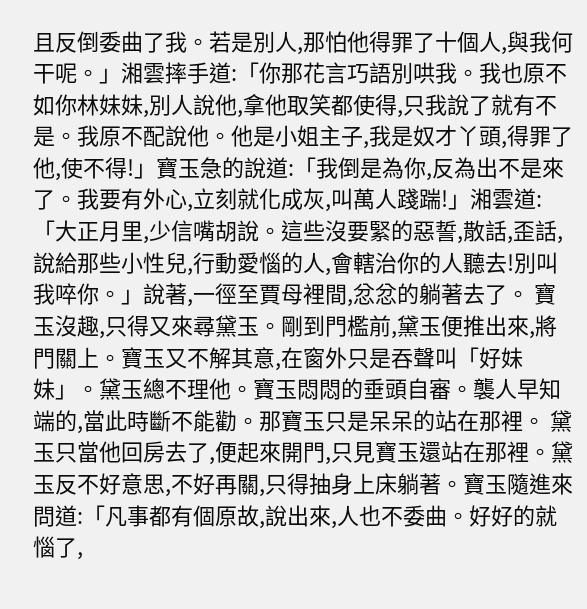且反倒委曲了我。若是別人,那怕他得罪了十個人,與我何干呢。」湘雲摔手道:「你那花言巧語別哄我。我也原不如你林妹妹,別人說他,拿他取笑都使得,只我說了就有不是。我原不配說他。他是小姐主子,我是奴才丫頭,得罪了他,使不得!」寶玉急的說道:「我倒是為你,反為出不是來了。我要有外心,立刻就化成灰,叫萬人踐踹!」湘雲道:「大正月里,少信嘴胡說。這些沒要緊的惡誓,散話,歪話,說給那些小性兒,行動愛惱的人,會轄治你的人聽去!別叫我啐你。」說著,一徑至賈母裡間,忿忿的躺著去了。 寶玉沒趣,只得又來尋黛玉。剛到門檻前,黛玉便推出來,將門關上。寶玉又不解其意,在窗外只是吞聲叫「好妹妹」。黛玉總不理他。寶玉悶悶的垂頭自審。襲人早知端的,當此時斷不能勸。那寶玉只是呆呆的站在那裡。 黛玉只當他回房去了,便起來開門,只見寶玉還站在那裡。黛玉反不好意思,不好再關,只得抽身上床躺著。寶玉隨進來問道:「凡事都有個原故,說出來,人也不委曲。好好的就惱了,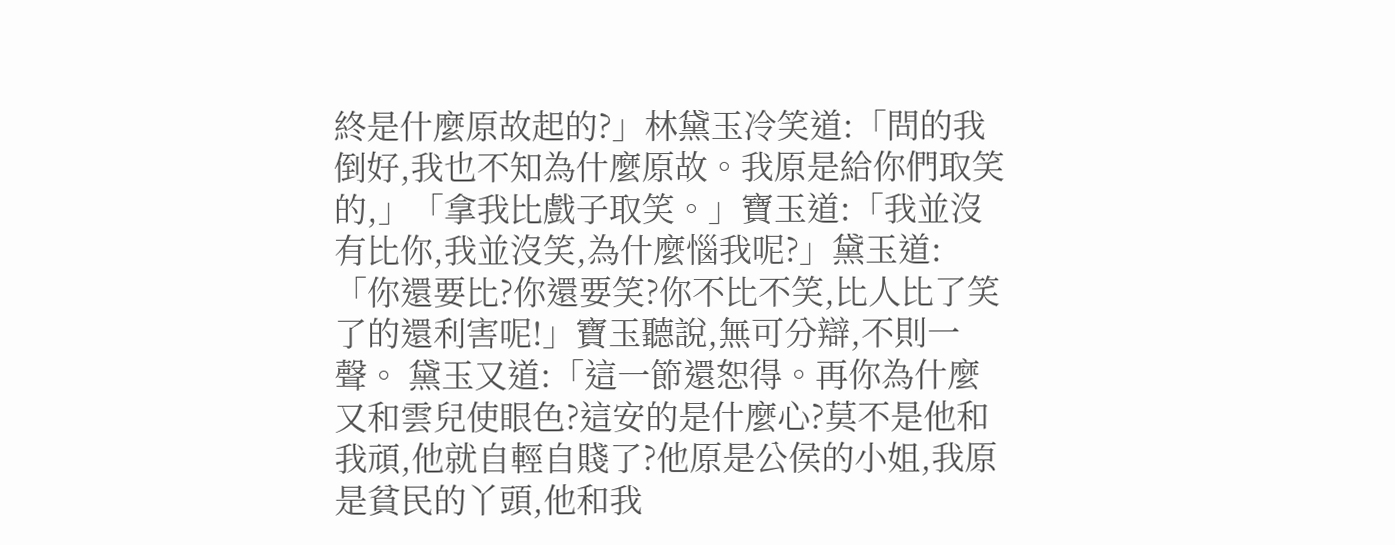終是什麼原故起的?」林黛玉冷笑道:「問的我倒好,我也不知為什麼原故。我原是給你們取笑的,」「拿我比戲子取笑。」寶玉道:「我並沒有比你,我並沒笑,為什麼惱我呢?」黛玉道:「你還要比?你還要笑?你不比不笑,比人比了笑了的還利害呢!」寶玉聽說,無可分辯,不則一聲。 黛玉又道:「這一節還恕得。再你為什麼又和雲兒使眼色?這安的是什麼心?莫不是他和我頑,他就自輕自賤了?他原是公侯的小姐,我原是貧民的丫頭,他和我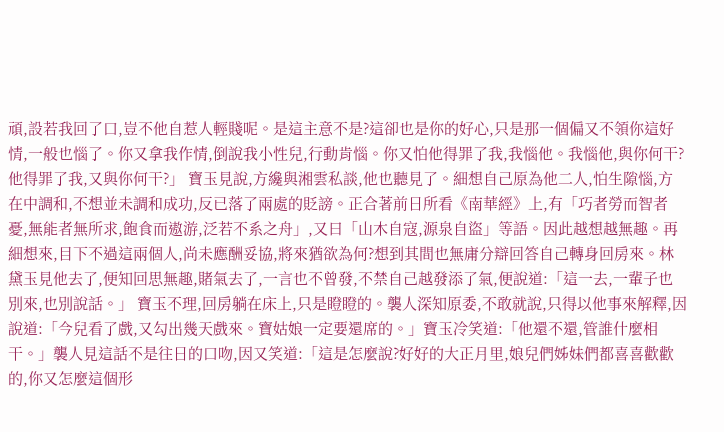頑,設若我回了口,豈不他自惹人輕賤呢。是這主意不是?這卻也是你的好心,只是那一個偏又不領你這好情,一般也惱了。你又拿我作情,倒說我小性兒,行動肯惱。你又怕他得罪了我,我惱他。我惱他,與你何干?他得罪了我,又與你何干?」 寶玉見說,方纔與湘雲私談,他也聽見了。細想自己原為他二人,怕生隙惱,方在中調和,不想並未調和成功,反已落了兩處的貶謗。正合著前日所看《南華經》上,有「巧者勞而智者憂,無能者無所求,飽食而遨游,泛若不系之舟」,又曰「山木自寇,源泉自盜」等語。因此越想越無趣。再細想來,目下不過這兩個人,尚未應酬妥協,將來猶欲為何?想到其間也無庸分辯回答自己轉身回房來。林黛玉見他去了,便知回思無趣,賭氣去了,一言也不曾發,不禁自己越發添了氣,便說道:「這一去,一輩子也別來,也別說話。」 寶玉不理,回房躺在床上,只是瞪瞪的。襲人深知原委,不敢就說,只得以他事來解釋,因說道:「今兒看了戲,又勾出幾天戲來。寶姑娘一定要還席的。」寶玉冷笑道:「他還不還,管誰什麼相干。」襲人見這話不是往日的口吻,因又笑道:「這是怎麼說?好好的大正月里,娘兒們姊妹們都喜喜歡歡的,你又怎麼這個形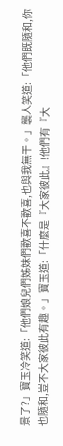景了?」寶玉冷笑道:「他們娘兒們姊妹們歡喜不歡喜,也與我無干。」襲人笑道:「他們既隨和,你也隨和,豈不大家彼此有趣。」寶玉道:「什麼是『大家彼此』!他們有『大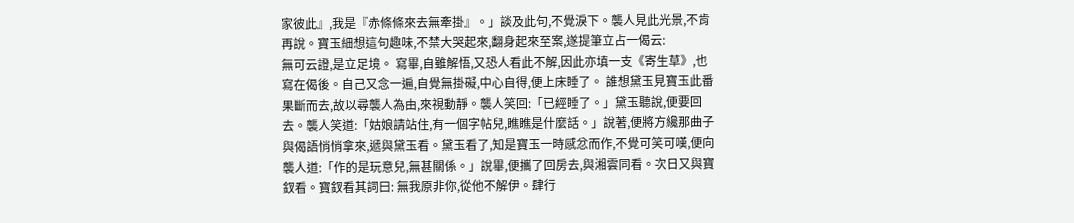家彼此』,我是『赤條條來去無牽掛』。」談及此句,不覺淚下。襲人見此光景,不肯再說。寶玉細想這句趣味,不禁大哭起來,翻身起來至案,遂提筆立占一偈云:
無可云證,是立足境。 寫畢,自雖解悟,又恐人看此不解,因此亦填一支《寄生草》,也寫在偈後。自己又念一遍,自覺無掛礙,中心自得,便上床睡了。 誰想黛玉見寶玉此番果斷而去,故以尋襲人為由,來視動靜。襲人笑回:「已經睡了。」黛玉聽說,便要回去。襲人笑道:「姑娘請站住,有一個字帖兒,瞧瞧是什麼話。」說著,便將方纔那曲子與偈語悄悄拿來,遞與黛玉看。黛玉看了,知是寶玉一時感忿而作,不覺可笑可嘆,便向襲人道:「作的是玩意兒,無甚關係。」說畢,便攜了回房去,與湘雲同看。次日又與寶釵看。寶釵看其詞曰: 無我原非你,從他不解伊。肆行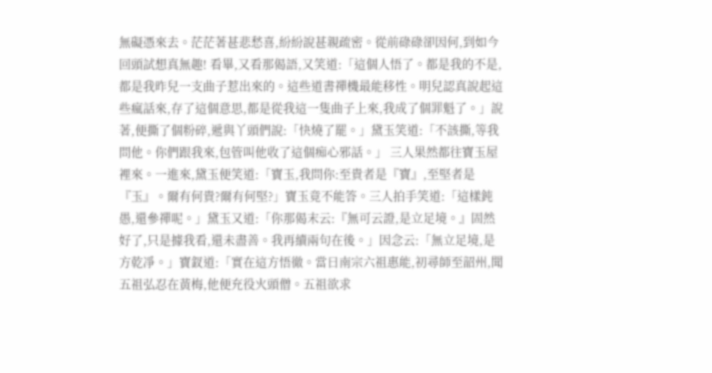無礙憑來去。茫茫著甚悲愁喜,紛紛說甚親疏密。從前碌碌卻因何,到如今回頭試想真無趣! 看畢,又看那偈語,又笑道:「這個人悟了。都是我的不是,都是我昨兒一支曲子惹出來的。這些道書禪機最能移性。明兒認真說起這些瘋話來,存了這個意思,都是從我這一隻曲子上來,我成了個罪魁了。」說著,便撕了個粉碎,遞與丫頭們說:「快燒了罷。」黛玉笑道:「不該撕,等我問他。你們跟我來,包管叫他收了這個痴心邪話。」 三人果然都往寶玉屋裡來。一進來,黛玉便笑道:「寶玉,我問你:至貴者是『寶』,至堅者是『玉』。爾有何貴?爾有何堅?」寶玉竟不能答。三人拍手笑道:「這樣鈍愚,還參禪呢。」黛玉又道:「你那偈末云:『無可云證,是立足境。』固然好了,只是據我看,還未盡善。我再續兩句在後。」因念云:「無立足境,是方乾凈。」寶釵道:「實在這方悟徹。當日南宗六祖惠能,初尋師至韶州,聞五祖弘忍在黃梅,他便充役火頭僧。五祖欲求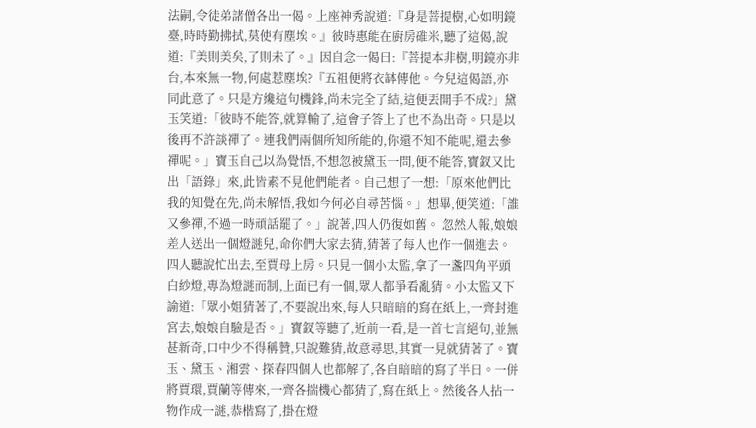法嗣,令徒弟諸僧各出一偈。上座神秀說道:『身是菩提樹,心如明鏡臺,時時勤拂拭,莫使有塵埃。』彼時惠能在廚房碓米,聽了這偈,說道:『美則美矣,了則未了。』因自念一偈曰:『菩提本非樹,明鏡亦非台,本來無一物,何處惹塵埃?『五祖便將衣缽傳他。今兒這偈語,亦同此意了。只是方纔這句機鋒,尚未完全了結,這便丟開手不成?」黛玉笑道:「彼時不能答,就算輸了,這會子答上了也不為出奇。只是以後再不許談禪了。連我們兩個所知所能的,你還不知不能呢,還去參禪呢。」寶玉自己以為覺悟,不想忽被黛玉一問,便不能答,寶釵又比出「語錄」來,此皆素不見他們能者。自己想了一想:「原來他們比我的知覺在先,尚未解悟,我如今何必自尋苦惱。」想畢,便笑道:「誰又參禪,不過一時頑話罷了。」說著,四人仍復如舊。 忽然人報,娘娘差人送出一個燈謎兒,命你們大家去猜,猜著了每人也作一個進去。四人聽說忙出去,至賈母上房。只見一個小太監,拿了一盞四角平頭白紗燈,專為燈謎而制,上面已有一個,眾人都爭看亂猜。小太監又下諭道:「眾小姐猜著了,不要說出來,每人只暗暗的寫在紙上,一齊封進宮去,娘娘自驗是否。」寶釵等聽了,近前一看,是一首七言絕句,並無甚新奇,口中少不得稱贊,只說難猜,故意尋思,其實一見就猜著了。寶玉、黛玉、湘雲、探春四個人也都解了,各自暗暗的寫了半日。一併將賈環,賈蘭等傳來,一齊各揣機心都猜了,寫在紙上。然後各人拈一物作成一謎,恭楷寫了,掛在燈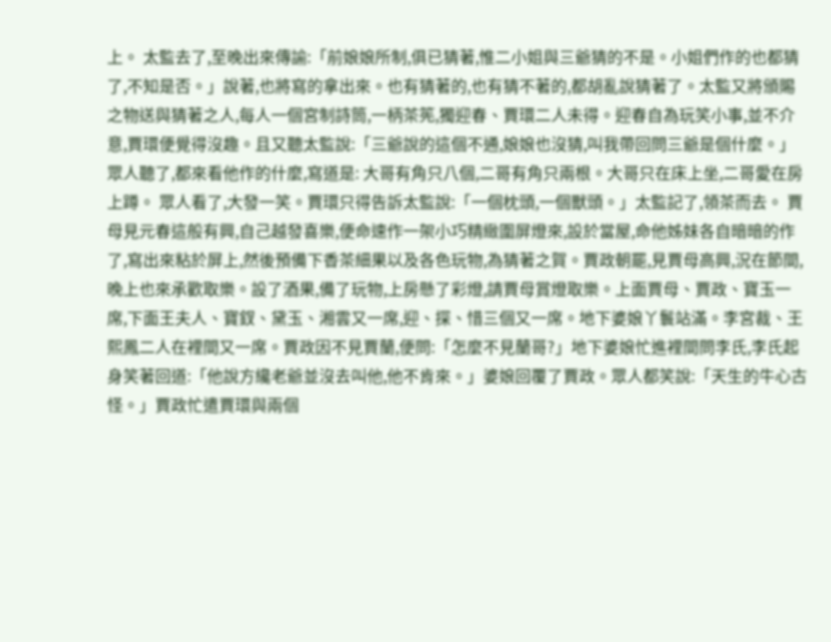上。 太監去了,至晚出來傳諭:「前娘娘所制,俱已猜著,惟二小姐與三爺猜的不是。小姐們作的也都猜了,不知是否。」說著,也將寫的拿出來。也有猜著的,也有猜不著的,都胡亂說猜著了。太監又將頒賜之物送與猜著之人,每人一個宮制詩筒,一柄茶筅,獨迎春、賈環二人未得。迎春自為玩笑小事,並不介意,賈環便覺得沒趣。且又聽太監說:「三爺說的這個不通,娘娘也沒猜,叫我帶回問三爺是個什麼。」眾人聽了,都來看他作的什麼,寫道是: 大哥有角只八個,二哥有角只兩根。大哥只在床上坐,二哥愛在房上蹲。 眾人看了,大發一笑。賈環只得告訴太監說:「一個枕頭,一個獸頭。」太監記了,領茶而去。 賈母見元春這般有興,自己越發喜樂,便命速作一架小巧精緻圍屏燈來,設於當屋,命他姊妹各自暗暗的作了,寫出來粘於屏上,然後預備下香茶細果以及各色玩物,為猜著之賀。賈政朝罷,見賈母高興,況在節間,晚上也來承歡取樂。設了酒果,備了玩物,上房懸了彩燈,請賈母賞燈取樂。上面賈母、賈政、寶玉一席,下面王夫人、寶釵、黛玉、湘雲又一席,迎、探、惜三個又一席。地下婆娘丫鬟站滿。李宮裁、王熙鳳二人在裡間又一席。賈政因不見賈蘭,便問:「怎麼不見蘭哥?」地下婆娘忙進裡間問李氏,李氏起身笑著回道:「他說方纔老爺並沒去叫他,他不肯來。」婆娘回覆了賈政。眾人都笑說:「天生的牛心古怪。」賈政忙遣賈環與兩個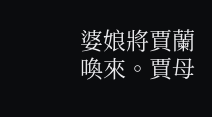婆娘將賈蘭喚來。賈母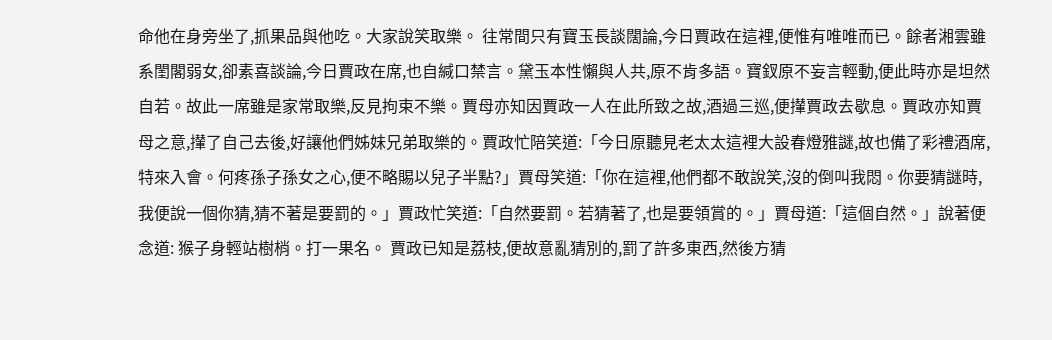命他在身旁坐了,抓果品與他吃。大家說笑取樂。 往常間只有寶玉長談闊論,今日賈政在這裡,便惟有唯唯而已。餘者湘雲雖系閨閣弱女,卻素喜談論,今日賈政在席,也自緘口禁言。黛玉本性懶與人共,原不肯多語。寶釵原不妄言輕動,便此時亦是坦然自若。故此一席雖是家常取樂,反見拘束不樂。賈母亦知因賈政一人在此所致之故,酒過三巡,便攆賈政去歇息。賈政亦知賈母之意,攆了自己去後,好讓他們姊妹兄弟取樂的。賈政忙陪笑道:「今日原聽見老太太這裡大設春燈雅謎,故也備了彩禮酒席,特來入會。何疼孫子孫女之心,便不略賜以兒子半點?」賈母笑道:「你在這裡,他們都不敢說笑,沒的倒叫我悶。你要猜謎時,我便說一個你猜,猜不著是要罰的。」賈政忙笑道:「自然要罰。若猜著了,也是要領賞的。」賈母道:「這個自然。」說著便念道: 猴子身輕站樹梢。打一果名。 賈政已知是荔枝,便故意亂猜別的,罰了許多東西,然後方猜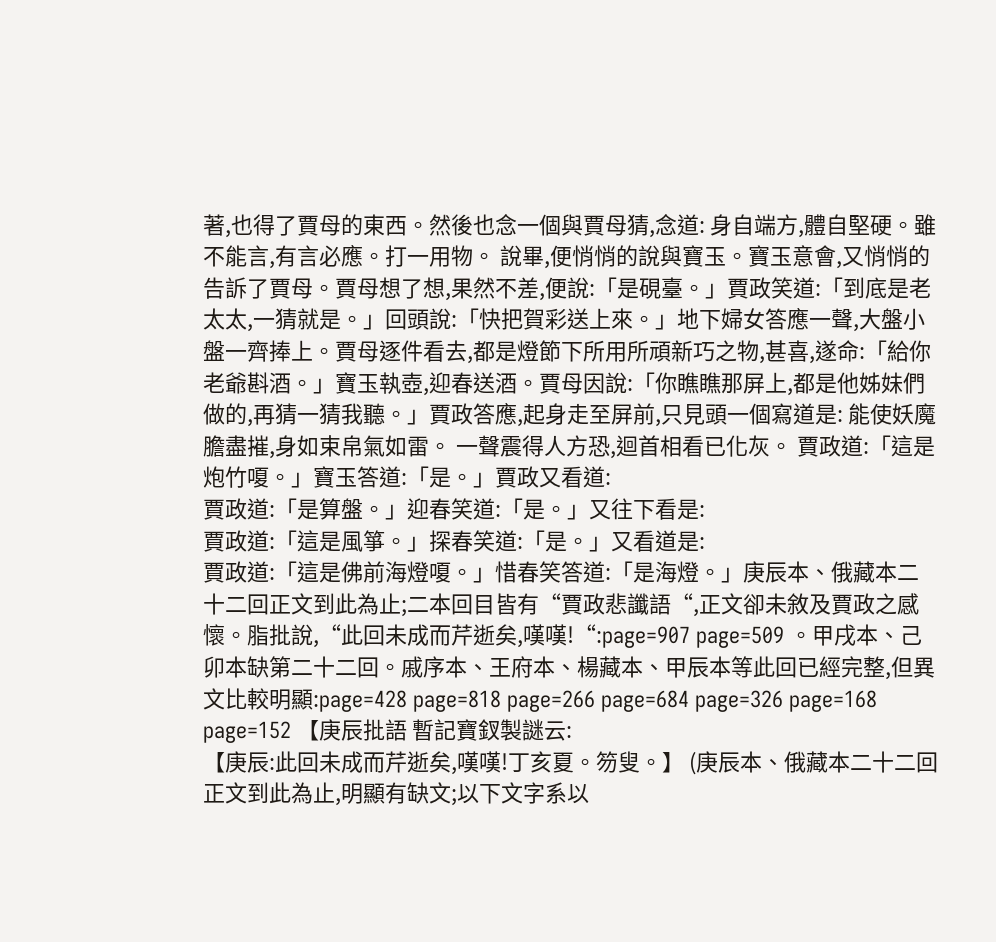著,也得了賈母的東西。然後也念一個與賈母猜,念道: 身自端方,體自堅硬。雖不能言,有言必應。打一用物。 說畢,便悄悄的說與寶玉。寶玉意會,又悄悄的告訴了賈母。賈母想了想,果然不差,便說:「是硯臺。」賈政笑道:「到底是老太太,一猜就是。」回頭說:「快把賀彩送上來。」地下婦女答應一聲,大盤小盤一齊捧上。賈母逐件看去,都是燈節下所用所頑新巧之物,甚喜,遂命:「給你老爺斟酒。」寶玉執壺,迎春送酒。賈母因說:「你瞧瞧那屏上,都是他姊妹們做的,再猜一猜我聽。」賈政答應,起身走至屏前,只見頭一個寫道是: 能使妖魔膽盡摧,身如束帛氣如雷。 一聲震得人方恐,迴首相看已化灰。 賈政道:「這是炮竹嗄。」寶玉答道:「是。」賈政又看道:
賈政道:「是算盤。」迎春笑道:「是。」又往下看是:
賈政道:「這是風箏。」探春笑道:「是。」又看道是:
賈政道:「這是佛前海燈嗄。」惜春笑答道:「是海燈。」庚辰本、俄藏本二十二回正文到此為止;二本回目皆有“賈政悲讖語“,正文卻未敘及賈政之感懷。脂批說,“此回未成而芹逝矣,嘆嘆!“:page=907 page=509 。甲戌本、己卯本缺第二十二回。戚序本、王府本、楊藏本、甲辰本等此回已經完整,但異文比較明顯:page=428 page=818 page=266 page=684 page=326 page=168 page=152 【庚辰批語 暫記寶釵製謎云:
【庚辰:此回未成而芹逝矣,嘆嘆!丁亥夏。笏叟。】 (庚辰本、俄藏本二十二回正文到此為止,明顯有缺文;以下文字系以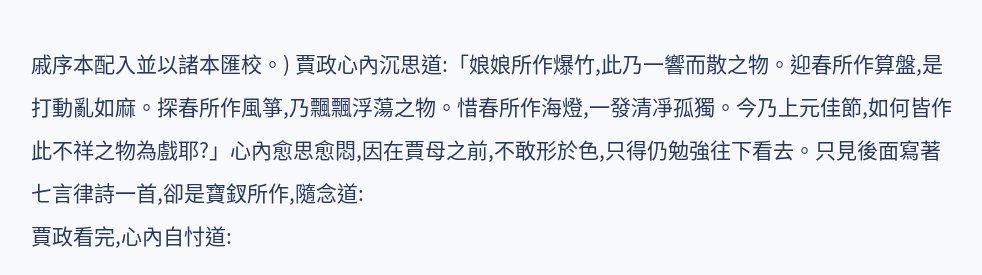戚序本配入並以諸本匯校。) 賈政心內沉思道:「娘娘所作爆竹,此乃一響而散之物。迎春所作算盤,是打動亂如麻。探春所作風箏,乃飄飄浮蕩之物。惜春所作海燈,一發清凈孤獨。今乃上元佳節,如何皆作此不祥之物為戲耶?」心內愈思愈悶,因在賈母之前,不敢形於色,只得仍勉強往下看去。只見後面寫著七言律詩一首,卻是寶釵所作,隨念道:
賈政看完,心內自忖道: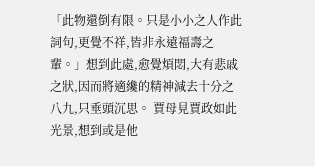「此物還倒有限。只是小小之人作此詞句,更覺不祥,皆非永遠福壽之輩。」想到此處,愈覺煩悶,大有悲戚之狀,因而將適纔的精神減去十分之八九,只垂頭沉思。 賈母見賈政如此光景,想到或是他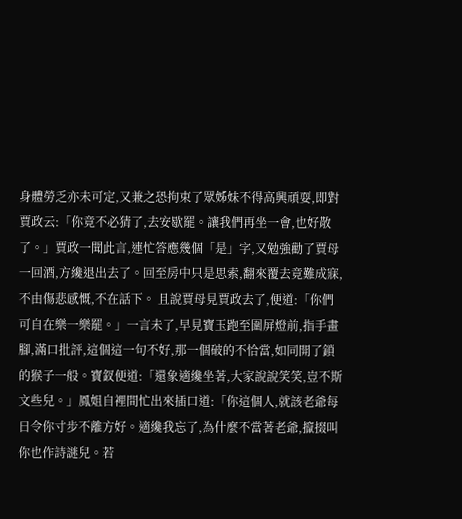身體勞乏亦未可定,又兼之恐拘束了眾姊妹不得高興頑耍,即對賈政云:「你竟不必猜了,去安歇罷。讓我們再坐一會,也好散了。」賈政一聞此言,連忙答應幾個「是」字,又勉強勸了賈母一回酒,方纔退出去了。回至房中只是思索,翻來覆去竟難成寐,不由傷悲感慨,不在話下。 且說賈母見賈政去了,便道:「你們可自在樂一樂罷。」一言未了,早見寶玉跑至圍屏燈前,指手畫腳,滿口批評,這個這一句不好,那一個破的不恰當,如同開了鎖的猴子一般。寶釵便道:「還象適纔坐著,大家說說笑笑,豈不斯文些兒。」鳳姐自裡間忙出來插口道:「你這個人,就該老爺每日令你寸步不離方好。適纔我忘了,為什麼不當著老爺,攛掇叫你也作詩謎兒。若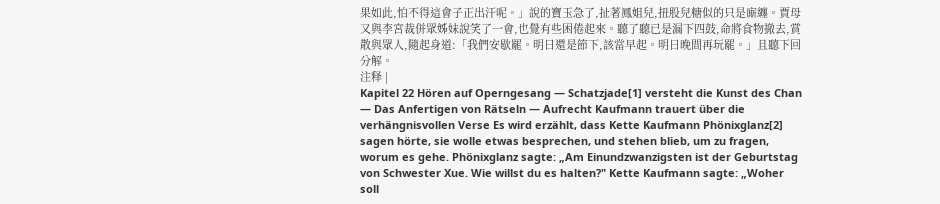果如此,怕不得這會子正出汗呢。」說的寶玉急了,扯著鳳姐兒,扭股兒糖似的只是廝纏。賈母又與李宮裁併眾姊妹說笑了一會,也覺有些困倦起來。聽了聽已是漏下四鼓,命將食物撤去,賞散與眾人,隨起身道:「我們安歇罷。明日還是節下,該當早起。明日晚間再玩罷。」且聽下回分解。
注释 |
Kapitel 22 Hören auf Operngesang — Schatzjade[1] versteht die Kunst des Chan — Das Anfertigen von Rätseln — Aufrecht Kaufmann trauert über die verhängnisvollen Verse Es wird erzählt, dass Kette Kaufmann Phönixglanz[2] sagen hörte, sie wolle etwas besprechen, und stehen blieb, um zu fragen, worum es gehe. Phönixglanz sagte: „Am Einundzwanzigsten ist der Geburtstag von Schwester Xue. Wie willst du es halten?" Kette Kaufmann sagte: „Woher soll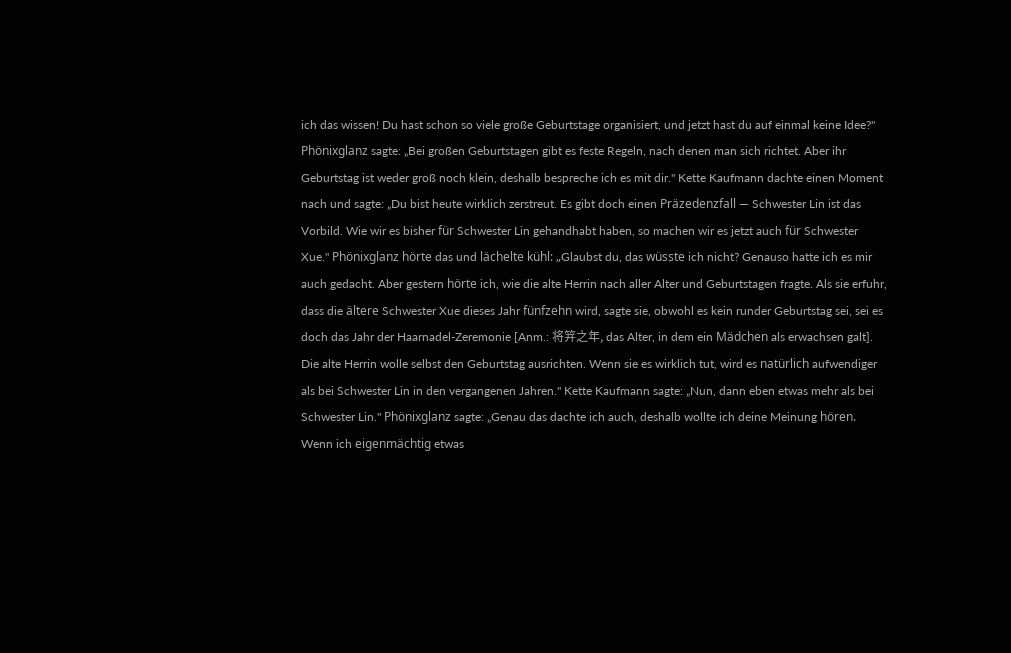ich das wissen! Du hast schon so viele große Geburtstage organisiert, und jetzt hast du auf einmal keine Idee?" Phönixglanz sagte: „Bei großen Geburtstagen gibt es feste Regeln, nach denen man sich richtet. Aber ihr Geburtstag ist weder groß noch klein, deshalb bespreche ich es mit dir." Kette Kaufmann dachte einen Moment nach und sagte: „Du bist heute wirklich zerstreut. Es gibt doch einen Präzedenzfall — Schwester Lin ist das Vorbild. Wie wir es bisher für Schwester Lin gehandhabt haben, so machen wir es jetzt auch für Schwester Xue." Phönixglanz hörte das und lächelte kühl: „Glaubst du, das wüsste ich nicht? Genauso hatte ich es mir auch gedacht. Aber gestern hörte ich, wie die alte Herrin nach aller Alter und Geburtstagen fragte. Als sie erfuhr, dass die ältere Schwester Xue dieses Jahr fünfzehn wird, sagte sie, obwohl es kein runder Geburtstag sei, sei es doch das Jahr der Haarnadel-Zeremonie [Anm.: 将笄之年, das Alter, in dem ein Mädchen als erwachsen galt]. Die alte Herrin wolle selbst den Geburtstag ausrichten. Wenn sie es wirklich tut, wird es natürlich aufwendiger als bei Schwester Lin in den vergangenen Jahren." Kette Kaufmann sagte: „Nun, dann eben etwas mehr als bei Schwester Lin." Phönixglanz sagte: „Genau das dachte ich auch, deshalb wollte ich deine Meinung hören. Wenn ich eigenmächtig etwas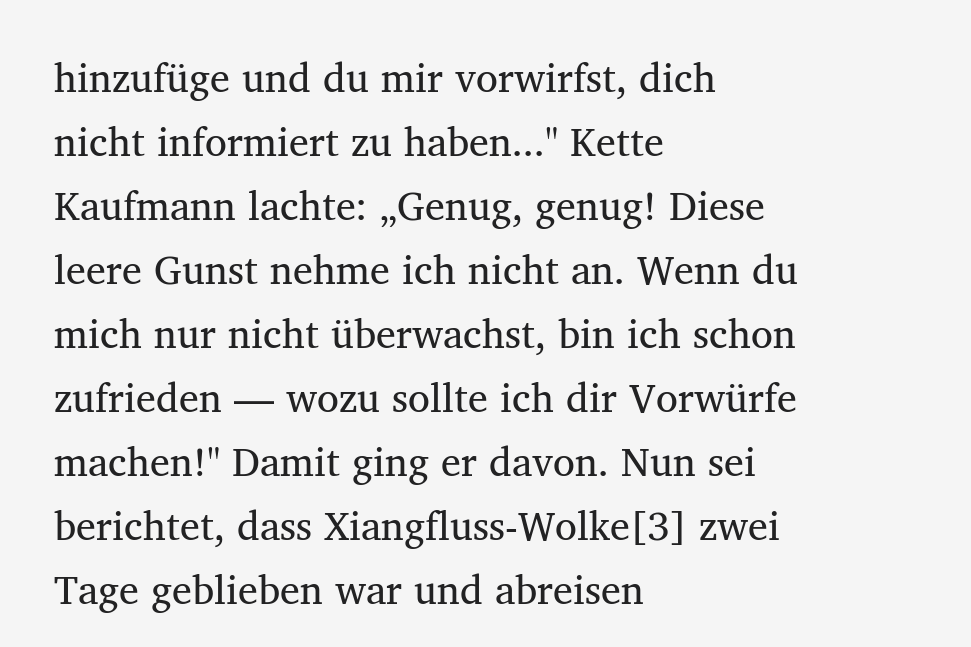hinzufüge und du mir vorwirfst, dich nicht informiert zu haben..." Kette Kaufmann lachte: „Genug, genug! Diese leere Gunst nehme ich nicht an. Wenn du mich nur nicht überwachst, bin ich schon zufrieden — wozu sollte ich dir Vorwürfe machen!" Damit ging er davon. Nun sei berichtet, dass Xiangfluss-Wolke[3] zwei Tage geblieben war und abreisen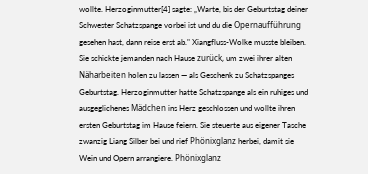wollte. Herzoginmutter[4] sagte: „Warte, bis der Geburtstag deiner Schwester Schatzspange vorbei ist und du die Opernaufführung gesehen hast, dann reise erst ab." Xiangfluss-Wolke musste bleiben. Sie schickte jemanden nach Hause zurück, um zwei ihrer alten Näharbeiten holen zu lassen — als Geschenk zu Schatzspanges Geburtstag. Herzoginmutter hatte Schatzspange als ein ruhiges und ausgeglichenes Mädchen ins Herz geschlossen und wollte ihren ersten Geburtstag im Hause feiern. Sie steuerte aus eigener Tasche zwanzig Liang Silber bei und rief Phönixglanz herbei, damit sie Wein und Opern arrangiere. Phönixglanz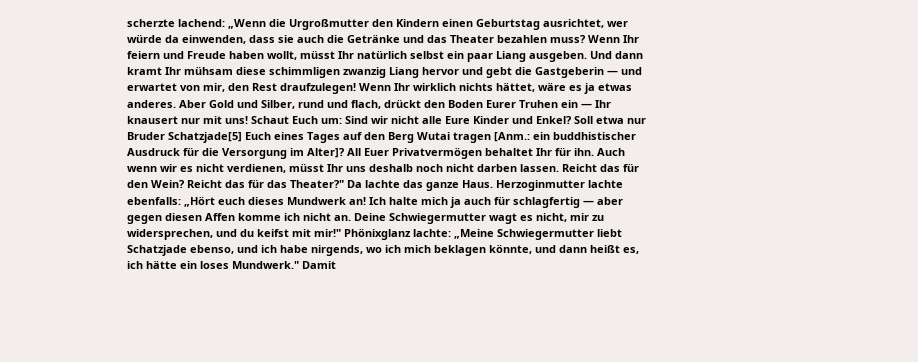scherzte lachend: „Wenn die Urgroßmutter den Kindern einen Geburtstag ausrichtet, wer würde da einwenden, dass sie auch die Getränke und das Theater bezahlen muss? Wenn Ihr feiern und Freude haben wollt, müsst Ihr natürlich selbst ein paar Liang ausgeben. Und dann kramt Ihr mühsam diese schimmligen zwanzig Liang hervor und gebt die Gastgeberin — und erwartet von mir, den Rest draufzulegen! Wenn Ihr wirklich nichts hättet, wäre es ja etwas anderes. Aber Gold und Silber, rund und flach, drückt den Boden Eurer Truhen ein — Ihr knausert nur mit uns! Schaut Euch um: Sind wir nicht alle Eure Kinder und Enkel? Soll etwa nur Bruder Schatzjade[5] Euch eines Tages auf den Berg Wutai tragen [Anm.: ein buddhistischer Ausdruck für die Versorgung im Alter]? All Euer Privatvermögen behaltet Ihr für ihn. Auch wenn wir es nicht verdienen, müsst Ihr uns deshalb noch nicht darben lassen. Reicht das für den Wein? Reicht das für das Theater?" Da lachte das ganze Haus. Herzoginmutter lachte ebenfalls: „Hört euch dieses Mundwerk an! Ich halte mich ja auch für schlagfertig — aber gegen diesen Affen komme ich nicht an. Deine Schwiegermutter wagt es nicht, mir zu widersprechen, und du keifst mit mir!" Phönixglanz lachte: „Meine Schwiegermutter liebt Schatzjade ebenso, und ich habe nirgends, wo ich mich beklagen könnte, und dann heißt es, ich hätte ein loses Mundwerk." Damit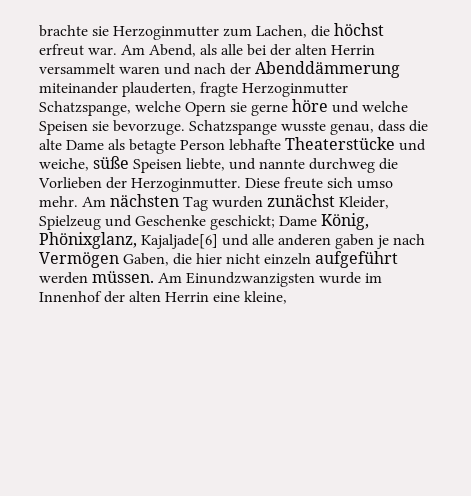brachte sie Herzoginmutter zum Lachen, die höchst erfreut war. Am Abend, als alle bei der alten Herrin versammelt waren und nach der Abenddämmerung miteinander plauderten, fragte Herzoginmutter Schatzspange, welche Opern sie gerne höre und welche Speisen sie bevorzuge. Schatzspange wusste genau, dass die alte Dame als betagte Person lebhafte Theaterstücke und weiche, süße Speisen liebte, und nannte durchweg die Vorlieben der Herzoginmutter. Diese freute sich umso mehr. Am nächsten Tag wurden zunächst Kleider, Spielzeug und Geschenke geschickt; Dame König, Phönixglanz, Kajaljade[6] und alle anderen gaben je nach Vermögen Gaben, die hier nicht einzeln aufgeführt werden müssen. Am Einundzwanzigsten wurde im Innenhof der alten Herrin eine kleine,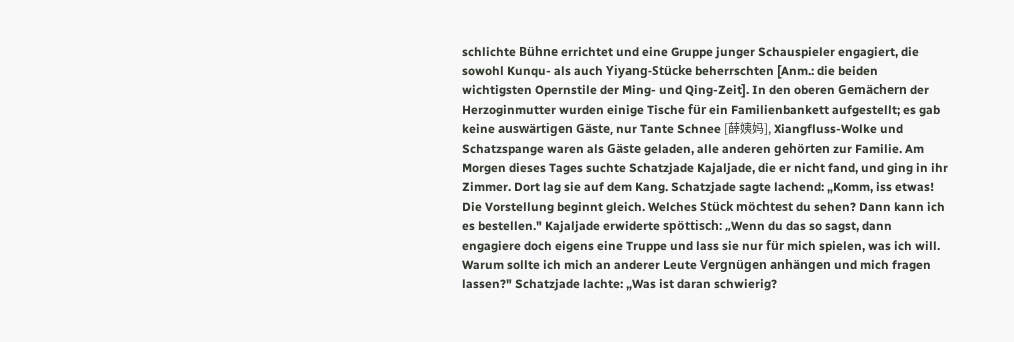schlichte Bühne errichtet und eine Gruppe junger Schauspieler engagiert, die sowohl Kunqu- als auch Yiyang-Stücke beherrschten [Anm.: die beiden wichtigsten Opernstile der Ming- und Qing-Zeit]. In den oberen Gemächern der Herzoginmutter wurden einige Tische für ein Familienbankett aufgestellt; es gab keine auswärtigen Gäste, nur Tante Schnee [薛姨妈], Xiangfluss-Wolke und Schatzspange waren als Gäste geladen, alle anderen gehörten zur Familie. Am Morgen dieses Tages suchte Schatzjade Kajaljade, die er nicht fand, und ging in ihr Zimmer. Dort lag sie auf dem Kang. Schatzjade sagte lachend: „Komm, iss etwas! Die Vorstellung beginnt gleich. Welches Stück möchtest du sehen? Dann kann ich es bestellen." Kajaljade erwiderte spöttisch: „Wenn du das so sagst, dann engagiere doch eigens eine Truppe und lass sie nur für mich spielen, was ich will. Warum sollte ich mich an anderer Leute Vergnügen anhängen und mich fragen lassen?" Schatzjade lachte: „Was ist daran schwierig?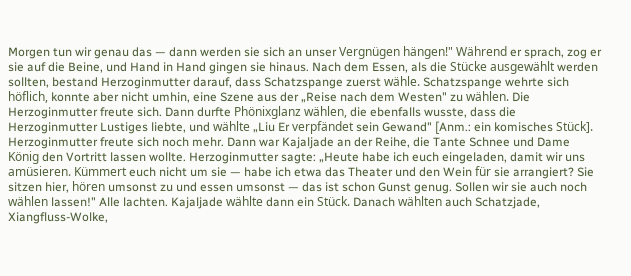Morgen tun wir genau das — dann werden sie sich an unser Vergnügen hängen!" Während er sprach, zog er sie auf die Beine, und Hand in Hand gingen sie hinaus. Nach dem Essen, als die Stücke ausgewählt werden sollten, bestand Herzoginmutter darauf, dass Schatzspange zuerst wähle. Schatzspange wehrte sich höflich, konnte aber nicht umhin, eine Szene aus der „Reise nach dem Westen" zu wählen. Die Herzoginmutter freute sich. Dann durfte Phönixglanz wählen, die ebenfalls wusste, dass die Herzoginmutter Lustiges liebte, und wählte „Liu Er verpfändet sein Gewand" [Anm.: ein komisches Stück]. Herzoginmutter freute sich noch mehr. Dann war Kajaljade an der Reihe, die Tante Schnee und Dame König den Vortritt lassen wollte. Herzoginmutter sagte: „Heute habe ich euch eingeladen, damit wir uns amüsieren. Kümmert euch nicht um sie — habe ich etwa das Theater und den Wein für sie arrangiert? Sie sitzen hier, hören umsonst zu und essen umsonst — das ist schon Gunst genug. Sollen wir sie auch noch wählen lassen!" Alle lachten. Kajaljade wählte dann ein Stück. Danach wählten auch Schatzjade, Xiangfluss-Wolke,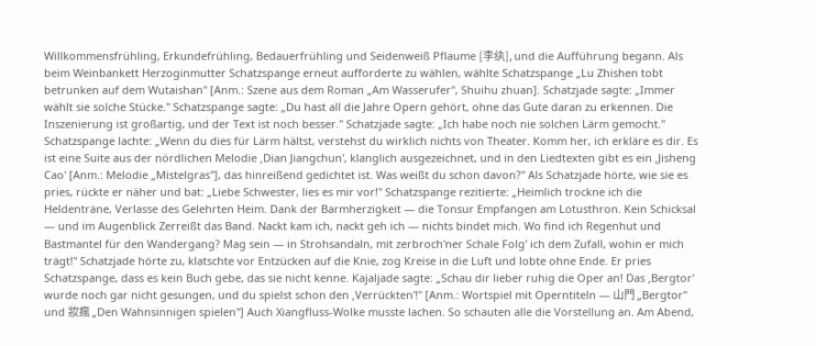Willkommensfrühling, Erkundefrühling, Bedauerfrühling und Seidenweiß Pflaume [李纨], und die Aufführung begann. Als beim Weinbankett Herzoginmutter Schatzspange erneut aufforderte zu wählen, wählte Schatzspange „Lu Zhishen tobt betrunken auf dem Wutaishan" [Anm.: Szene aus dem Roman „Am Wasserufer", Shuihu zhuan]. Schatzjade sagte: „Immer wählt sie solche Stücke." Schatzspange sagte: „Du hast all die Jahre Opern gehört, ohne das Gute daran zu erkennen. Die Inszenierung ist großartig, und der Text ist noch besser." Schatzjade sagte: „Ich habe noch nie solchen Lärm gemocht." Schatzspange lachte: „Wenn du dies für Lärm hältst, verstehst du wirklich nichts von Theater. Komm her, ich erkläre es dir. Es ist eine Suite aus der nördlichen Melodie ‚Dian Jiangchun', klanglich ausgezeichnet, und in den Liedtexten gibt es ein ‚Jisheng Cao' [Anm.: Melodie „Mistelgras"], das hinreißend gedichtet ist. Was weißt du schon davon?" Als Schatzjade hörte, wie sie es pries, rückte er näher und bat: „Liebe Schwester, lies es mir vor!" Schatzspange rezitierte: „Heimlich trockne ich die Heldenträne, Verlasse des Gelehrten Heim. Dank der Barmherzigkeit — die Tonsur Empfangen am Lotusthron. Kein Schicksal — und im Augenblick Zerreißt das Band. Nackt kam ich, nackt geh ich — nichts bindet mich. Wo find ich Regenhut und Bastmantel für den Wandergang? Mag sein — in Strohsandaln, mit zerbroch'ner Schale Folg' ich dem Zufall, wohin er mich trägt!" Schatzjade hörte zu, klatschte vor Entzücken auf die Knie, zog Kreise in die Luft und lobte ohne Ende. Er pries Schatzspange, dass es kein Buch gebe, das sie nicht kenne. Kajaljade sagte: „Schau dir lieber ruhig die Oper an! Das ‚Bergtor' wurde noch gar nicht gesungen, und du spielst schon den ‚Verrückten'!" [Anm.: Wortspiel mit Operntiteln — 山門 „Bergtor" und 妝瘋 „Den Wahnsinnigen spielen"] Auch Xiangfluss-Wolke musste lachen. So schauten alle die Vorstellung an. Am Abend,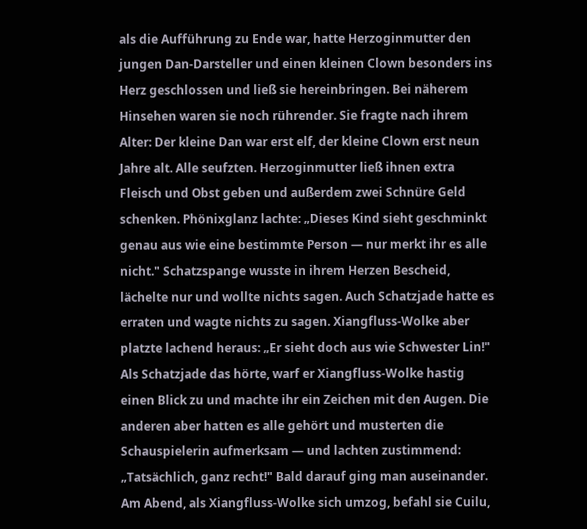als die Aufführung zu Ende war, hatte Herzoginmutter den jungen Dan-Darsteller und einen kleinen Clown besonders ins Herz geschlossen und ließ sie hereinbringen. Bei näherem Hinsehen waren sie noch rührender. Sie fragte nach ihrem Alter: Der kleine Dan war erst elf, der kleine Clown erst neun Jahre alt. Alle seufzten. Herzoginmutter ließ ihnen extra Fleisch und Obst geben und außerdem zwei Schnüre Geld schenken. Phönixglanz lachte: „Dieses Kind sieht geschminkt genau aus wie eine bestimmte Person — nur merkt ihr es alle nicht." Schatzspange wusste in ihrem Herzen Bescheid, lächelte nur und wollte nichts sagen. Auch Schatzjade hatte es erraten und wagte nichts zu sagen. Xiangfluss-Wolke aber platzte lachend heraus: „Er sieht doch aus wie Schwester Lin!" Als Schatzjade das hörte, warf er Xiangfluss-Wolke hastig einen Blick zu und machte ihr ein Zeichen mit den Augen. Die anderen aber hatten es alle gehört und musterten die Schauspielerin aufmerksam — und lachten zustimmend: „Tatsächlich, ganz recht!" Bald darauf ging man auseinander. Am Abend, als Xiangfluss-Wolke sich umzog, befahl sie Cuilu,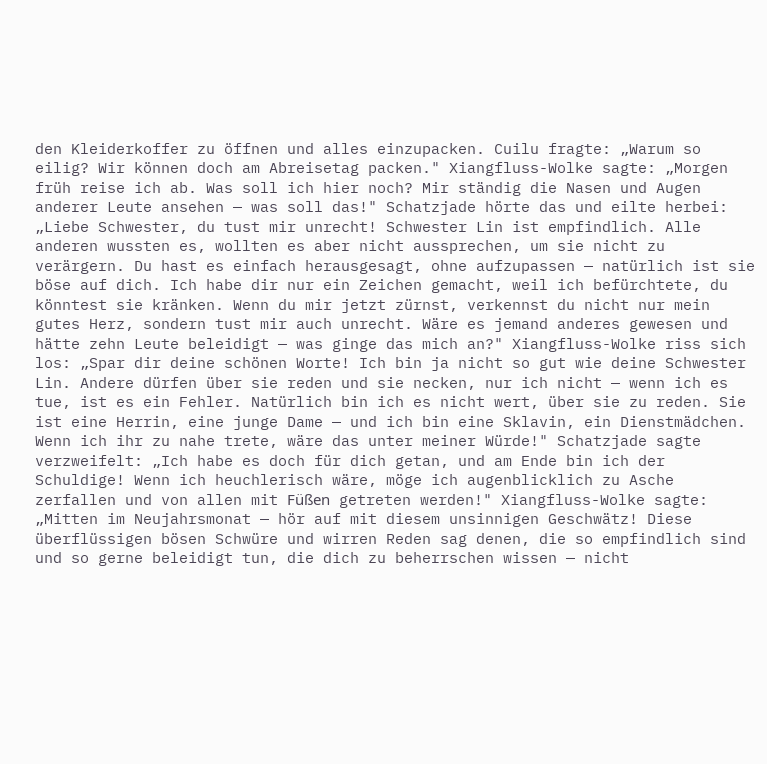den Kleiderkoffer zu öffnen und alles einzupacken. Cuilu fragte: „Warum so eilig? Wir können doch am Abreisetag packen." Xiangfluss-Wolke sagte: „Morgen früh reise ich ab. Was soll ich hier noch? Mir ständig die Nasen und Augen anderer Leute ansehen — was soll das!" Schatzjade hörte das und eilte herbei: „Liebe Schwester, du tust mir unrecht! Schwester Lin ist empfindlich. Alle anderen wussten es, wollten es aber nicht aussprechen, um sie nicht zu verärgern. Du hast es einfach herausgesagt, ohne aufzupassen — natürlich ist sie böse auf dich. Ich habe dir nur ein Zeichen gemacht, weil ich befürchtete, du könntest sie kränken. Wenn du mir jetzt zürnst, verkennst du nicht nur mein gutes Herz, sondern tust mir auch unrecht. Wäre es jemand anderes gewesen und hätte zehn Leute beleidigt — was ginge das mich an?" Xiangfluss-Wolke riss sich los: „Spar dir deine schönen Worte! Ich bin ja nicht so gut wie deine Schwester Lin. Andere dürfen über sie reden und sie necken, nur ich nicht — wenn ich es tue, ist es ein Fehler. Natürlich bin ich es nicht wert, über sie zu reden. Sie ist eine Herrin, eine junge Dame — und ich bin eine Sklavin, ein Dienstmädchen. Wenn ich ihr zu nahe trete, wäre das unter meiner Würde!" Schatzjade sagte verzweifelt: „Ich habe es doch für dich getan, und am Ende bin ich der Schuldige! Wenn ich heuchlerisch wäre, möge ich augenblicklich zu Asche zerfallen und von allen mit Füßen getreten werden!" Xiangfluss-Wolke sagte: „Mitten im Neujahrsmonat — hör auf mit diesem unsinnigen Geschwätz! Diese überflüssigen bösen Schwüre und wirren Reden sag denen, die so empfindlich sind und so gerne beleidigt tun, die dich zu beherrschen wissen — nicht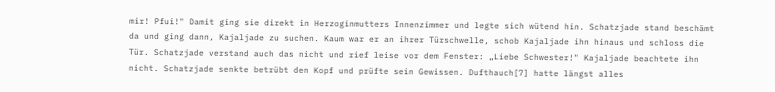mir! Pfui!" Damit ging sie direkt in Herzoginmutters Innenzimmer und legte sich wütend hin. Schatzjade stand beschämt da und ging dann, Kajaljade zu suchen. Kaum war er an ihrer Türschwelle, schob Kajaljade ihn hinaus und schloss die Tür. Schatzjade verstand auch das nicht und rief leise vor dem Fenster: „Liebe Schwester!" Kajaljade beachtete ihn nicht. Schatzjade senkte betrübt den Kopf und prüfte sein Gewissen. Dufthauch[7] hatte längst alles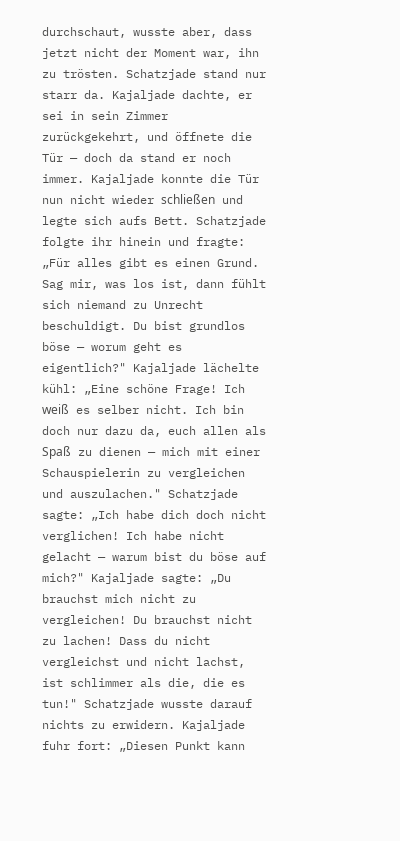durchschaut, wusste aber, dass jetzt nicht der Moment war, ihn zu trösten. Schatzjade stand nur starr da. Kajaljade dachte, er sei in sein Zimmer zurückgekehrt, und öffnete die Tür — doch da stand er noch immer. Kajaljade konnte die Tür nun nicht wieder schließen und legte sich aufs Bett. Schatzjade folgte ihr hinein und fragte: „Für alles gibt es einen Grund. Sag mir, was los ist, dann fühlt sich niemand zu Unrecht beschuldigt. Du bist grundlos böse — worum geht es eigentlich?" Kajaljade lächelte kühl: „Eine schöne Frage! Ich weiß es selber nicht. Ich bin doch nur dazu da, euch allen als Spaß zu dienen — mich mit einer Schauspielerin zu vergleichen und auszulachen." Schatzjade sagte: „Ich habe dich doch nicht verglichen! Ich habe nicht gelacht — warum bist du böse auf mich?" Kajaljade sagte: „Du brauchst mich nicht zu vergleichen! Du brauchst nicht zu lachen! Dass du nicht vergleichst und nicht lachst, ist schlimmer als die, die es tun!" Schatzjade wusste darauf nichts zu erwidern. Kajaljade fuhr fort: „Diesen Punkt kann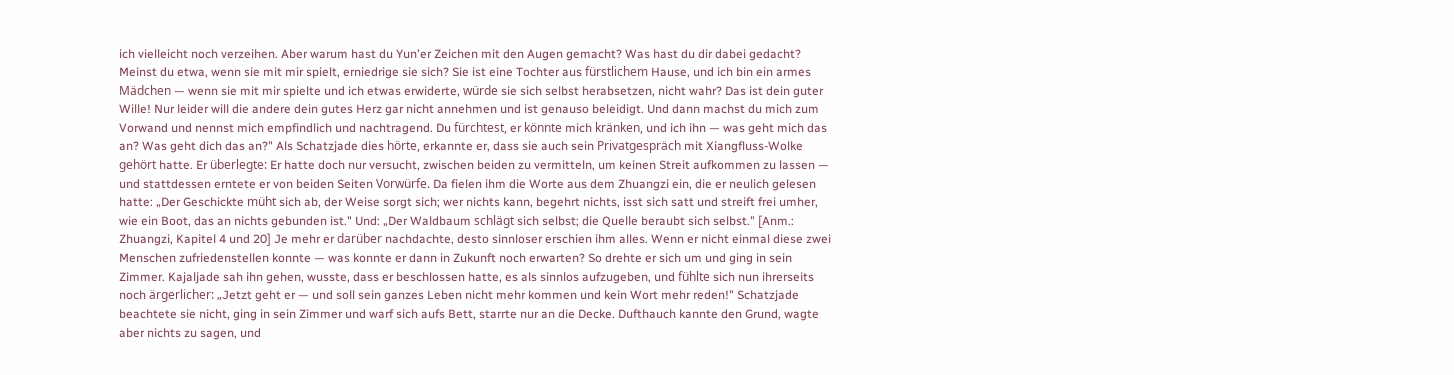ich vielleicht noch verzeihen. Aber warum hast du Yun'er Zeichen mit den Augen gemacht? Was hast du dir dabei gedacht? Meinst du etwa, wenn sie mit mir spielt, erniedrige sie sich? Sie ist eine Tochter aus fürstlichem Hause, und ich bin ein armes Mädchen — wenn sie mit mir spielte und ich etwas erwiderte, würde sie sich selbst herabsetzen, nicht wahr? Das ist dein guter Wille! Nur leider will die andere dein gutes Herz gar nicht annehmen und ist genauso beleidigt. Und dann machst du mich zum Vorwand und nennst mich empfindlich und nachtragend. Du fürchtest, er könnte mich kränken, und ich ihn — was geht mich das an? Was geht dich das an?" Als Schatzjade dies hörte, erkannte er, dass sie auch sein Privatgespräch mit Xiangfluss-Wolke gehört hatte. Er überlegte: Er hatte doch nur versucht, zwischen beiden zu vermitteln, um keinen Streit aufkommen zu lassen — und stattdessen erntete er von beiden Seiten Vorwürfe. Da fielen ihm die Worte aus dem Zhuangzi ein, die er neulich gelesen hatte: „Der Geschickte müht sich ab, der Weise sorgt sich; wer nichts kann, begehrt nichts, isst sich satt und streift frei umher, wie ein Boot, das an nichts gebunden ist." Und: „Der Waldbaum schlägt sich selbst; die Quelle beraubt sich selbst." [Anm.: Zhuangzi, Kapitel 4 und 20] Je mehr er darüber nachdachte, desto sinnloser erschien ihm alles. Wenn er nicht einmal diese zwei Menschen zufriedenstellen konnte — was konnte er dann in Zukunft noch erwarten? So drehte er sich um und ging in sein Zimmer. Kajaljade sah ihn gehen, wusste, dass er beschlossen hatte, es als sinnlos aufzugeben, und fühlte sich nun ihrerseits noch ärgerlicher: „Jetzt geht er — und soll sein ganzes Leben nicht mehr kommen und kein Wort mehr reden!" Schatzjade beachtete sie nicht, ging in sein Zimmer und warf sich aufs Bett, starrte nur an die Decke. Dufthauch kannte den Grund, wagte aber nichts zu sagen, und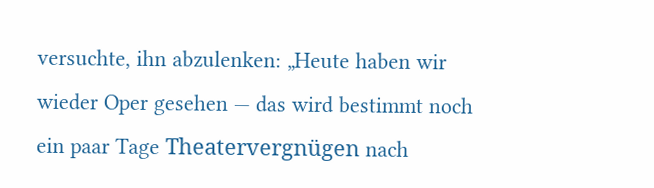versuchte, ihn abzulenken: „Heute haben wir wieder Oper gesehen — das wird bestimmt noch ein paar Tage Theatervergnügen nach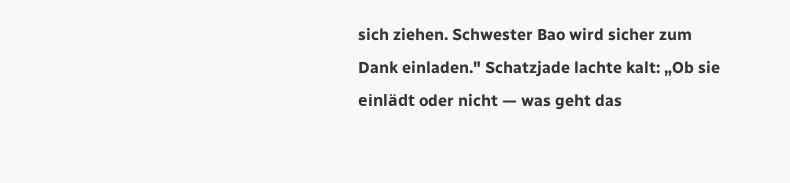sich ziehen. Schwester Bao wird sicher zum Dank einladen." Schatzjade lachte kalt: „Ob sie einlädt oder nicht — was geht das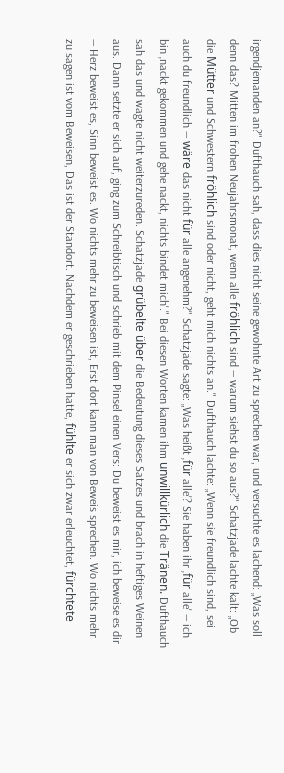irgendjemanden an?" Dufthauch sah, dass dies nicht seine gewohnte Art zu sprechen war, und versuchte es lachend: „Was soll denn das? Mitten im frohen Neujahrsmonat, wenn alle fröhlich sind — warum siehst du so aus?" Schatzjade lachte kalt: „Ob die Mütter und Schwestern fröhlich sind oder nicht, geht mich nichts an." Dufthauch lachte: „Wenn sie freundlich sind, sei auch du freundlich — wäre das nicht für alle angenehm?" Schatzjade sagte: „Was heißt ‚für alle'? Sie haben ihr ‚für alle' — ich bin ‚nackt gekommen und gehe nackt, nichts bindet mich'." Bei diesen Worten kamen ihm unwillkürlich die Tränen. Dufthauch sah das und wagte nicht weiterzureden. Schatzjade grübelte über die Bedeutung dieses Satzes und brach in heftiges Weinen aus. Dann setzte er sich auf, ging zum Schreibtisch und schrieb mit dem Pinsel einen Vers: Du beweist es mir, ich beweise es dir — Herz beweist es, Sinn beweist es. Wo nichts mehr zu beweisen ist, Erst dort kann man von Beweis sprechen. Wo nichts mehr zu sagen ist vom Beweisen, Das ist der Standort. Nachdem er geschrieben hatte, fühlte er sich zwar erleuchtet, fürchtete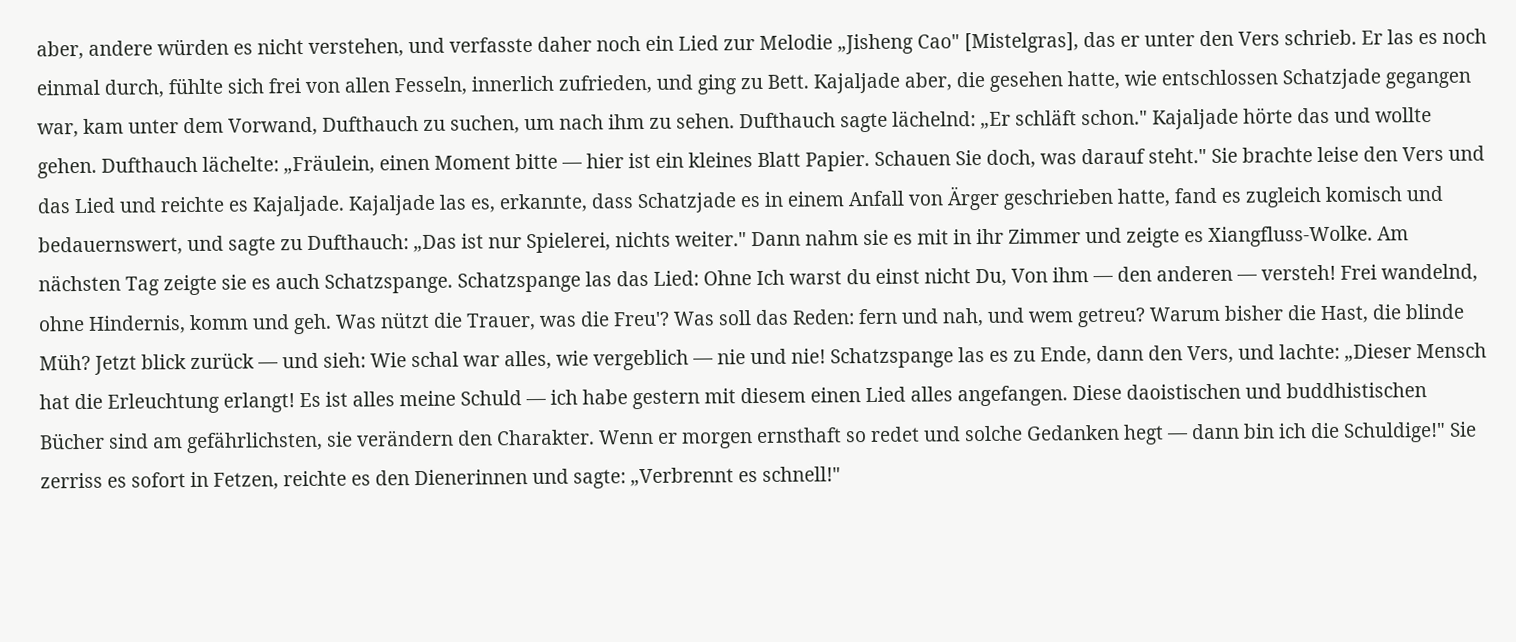aber, andere würden es nicht verstehen, und verfasste daher noch ein Lied zur Melodie „Jisheng Cao" [Mistelgras], das er unter den Vers schrieb. Er las es noch einmal durch, fühlte sich frei von allen Fesseln, innerlich zufrieden, und ging zu Bett. Kajaljade aber, die gesehen hatte, wie entschlossen Schatzjade gegangen war, kam unter dem Vorwand, Dufthauch zu suchen, um nach ihm zu sehen. Dufthauch sagte lächelnd: „Er schläft schon." Kajaljade hörte das und wollte gehen. Dufthauch lächelte: „Fräulein, einen Moment bitte — hier ist ein kleines Blatt Papier. Schauen Sie doch, was darauf steht." Sie brachte leise den Vers und das Lied und reichte es Kajaljade. Kajaljade las es, erkannte, dass Schatzjade es in einem Anfall von Ärger geschrieben hatte, fand es zugleich komisch und bedauernswert, und sagte zu Dufthauch: „Das ist nur Spielerei, nichts weiter." Dann nahm sie es mit in ihr Zimmer und zeigte es Xiangfluss-Wolke. Am nächsten Tag zeigte sie es auch Schatzspange. Schatzspange las das Lied: Ohne Ich warst du einst nicht Du, Von ihm — den anderen — versteh! Frei wandelnd, ohne Hindernis, komm und geh. Was nützt die Trauer, was die Freu'? Was soll das Reden: fern und nah, und wem getreu? Warum bisher die Hast, die blinde Müh? Jetzt blick zurück — und sieh: Wie schal war alles, wie vergeblich — nie und nie! Schatzspange las es zu Ende, dann den Vers, und lachte: „Dieser Mensch hat die Erleuchtung erlangt! Es ist alles meine Schuld — ich habe gestern mit diesem einen Lied alles angefangen. Diese daoistischen und buddhistischen Bücher sind am gefährlichsten, sie verändern den Charakter. Wenn er morgen ernsthaft so redet und solche Gedanken hegt — dann bin ich die Schuldige!" Sie zerriss es sofort in Fetzen, reichte es den Dienerinnen und sagte: „Verbrennt es schnell!"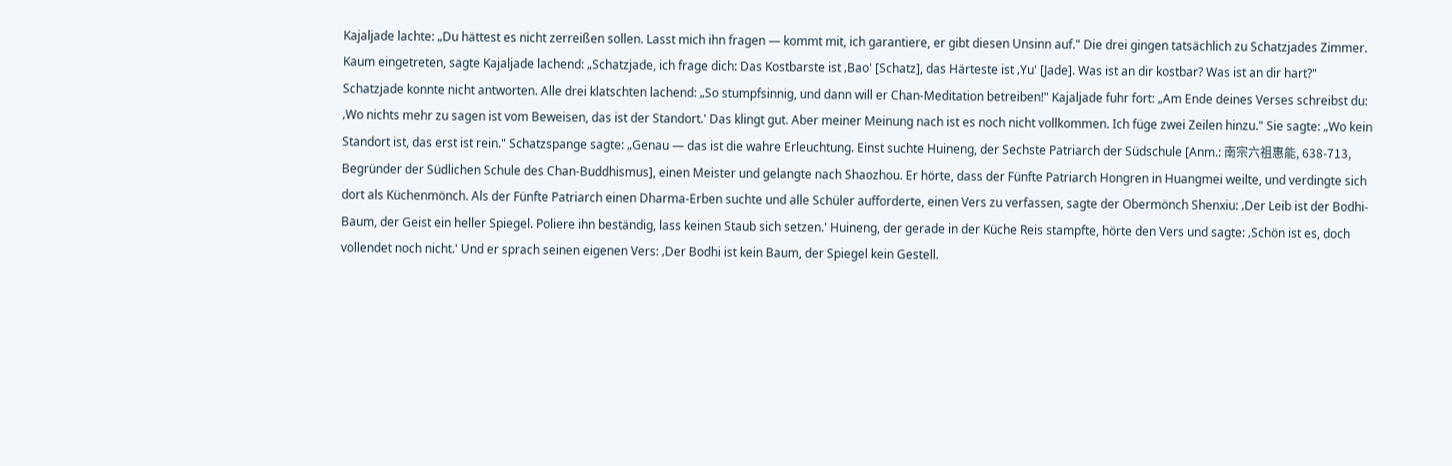Kajaljade lachte: „Du hättest es nicht zerreißen sollen. Lasst mich ihn fragen — kommt mit, ich garantiere, er gibt diesen Unsinn auf." Die drei gingen tatsächlich zu Schatzjades Zimmer. Kaum eingetreten, sagte Kajaljade lachend: „Schatzjade, ich frage dich: Das Kostbarste ist ‚Bao' [Schatz], das Härteste ist ‚Yu' [Jade]. Was ist an dir kostbar? Was ist an dir hart?" Schatzjade konnte nicht antworten. Alle drei klatschten lachend: „So stumpfsinnig, und dann will er Chan-Meditation betreiben!" Kajaljade fuhr fort: „Am Ende deines Verses schreibst du: ‚Wo nichts mehr zu sagen ist vom Beweisen, das ist der Standort.' Das klingt gut. Aber meiner Meinung nach ist es noch nicht vollkommen. Ich füge zwei Zeilen hinzu." Sie sagte: „Wo kein Standort ist, das erst ist rein." Schatzspange sagte: „Genau — das ist die wahre Erleuchtung. Einst suchte Huineng, der Sechste Patriarch der Südschule [Anm.: 南宗六祖惠能, 638-713, Begründer der Südlichen Schule des Chan-Buddhismus], einen Meister und gelangte nach Shaozhou. Er hörte, dass der Fünfte Patriarch Hongren in Huangmei weilte, und verdingte sich dort als Küchenmönch. Als der Fünfte Patriarch einen Dharma-Erben suchte und alle Schüler aufforderte, einen Vers zu verfassen, sagte der Obermönch Shenxiu: ‚Der Leib ist der Bodhi-Baum, der Geist ein heller Spiegel. Poliere ihn beständig, lass keinen Staub sich setzen.' Huineng, der gerade in der Küche Reis stampfte, hörte den Vers und sagte: ‚Schön ist es, doch vollendet noch nicht.' Und er sprach seinen eigenen Vers: ‚Der Bodhi ist kein Baum, der Spiegel kein Gestell.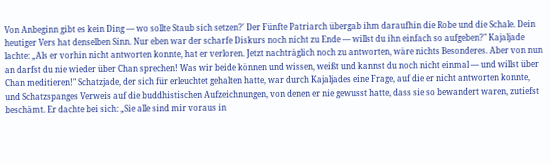Von Anbeginn gibt es kein Ding — wo sollte Staub sich setzen?' Der Fünfte Patriarch übergab ihm daraufhin die Robe und die Schale. Dein heutiger Vers hat denselben Sinn. Nur eben war der scharfe Diskurs noch nicht zu Ende — willst du ihn einfach so aufgeben?" Kajaljade lachte: „Als er vorhin nicht antworten konnte, hat er verloren. Jetzt nachträglich noch zu antworten, wäre nichts Besonderes. Aber von nun an darfst du nie wieder über Chan sprechen! Was wir beide können und wissen, weißt und kannst du noch nicht einmal — und willst über Chan meditieren!" Schatzjade, der sich für erleuchtet gehalten hatte, war durch Kajaljades eine Frage, auf die er nicht antworten konnte, und Schatzspanges Verweis auf die buddhistischen Aufzeichnungen, von denen er nie gewusst hatte, dass sie so bewandert waren, zutiefst beschämt. Er dachte bei sich: „Sie alle sind mir voraus in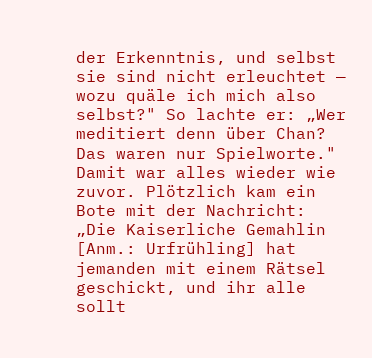der Erkenntnis, und selbst sie sind nicht erleuchtet — wozu quäle ich mich also selbst?" So lachte er: „Wer meditiert denn über Chan? Das waren nur Spielworte." Damit war alles wieder wie zuvor. Plötzlich kam ein Bote mit der Nachricht: „Die Kaiserliche Gemahlin [Anm.: Urfrühling] hat jemanden mit einem Rätsel geschickt, und ihr alle sollt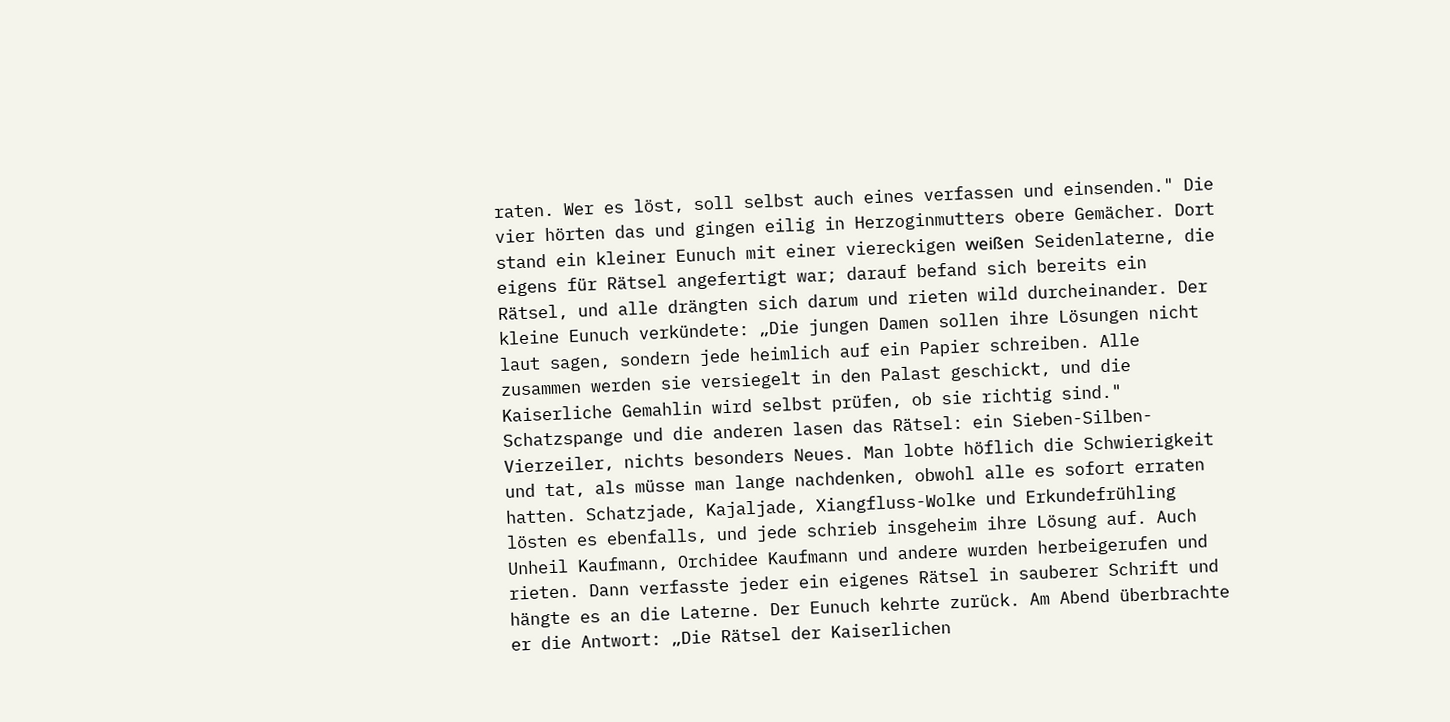raten. Wer es löst, soll selbst auch eines verfassen und einsenden." Die vier hörten das und gingen eilig in Herzoginmutters obere Gemächer. Dort stand ein kleiner Eunuch mit einer viereckigen weißen Seidenlaterne, die eigens für Rätsel angefertigt war; darauf befand sich bereits ein Rätsel, und alle drängten sich darum und rieten wild durcheinander. Der kleine Eunuch verkündete: „Die jungen Damen sollen ihre Lösungen nicht laut sagen, sondern jede heimlich auf ein Papier schreiben. Alle zusammen werden sie versiegelt in den Palast geschickt, und die Kaiserliche Gemahlin wird selbst prüfen, ob sie richtig sind." Schatzspange und die anderen lasen das Rätsel: ein Sieben-Silben-Vierzeiler, nichts besonders Neues. Man lobte höflich die Schwierigkeit und tat, als müsse man lange nachdenken, obwohl alle es sofort erraten hatten. Schatzjade, Kajaljade, Xiangfluss-Wolke und Erkundefrühling lösten es ebenfalls, und jede schrieb insgeheim ihre Lösung auf. Auch Unheil Kaufmann, Orchidee Kaufmann und andere wurden herbeigerufen und rieten. Dann verfasste jeder ein eigenes Rätsel in sauberer Schrift und hängte es an die Laterne. Der Eunuch kehrte zurück. Am Abend überbrachte er die Antwort: „Die Rätsel der Kaiserlichen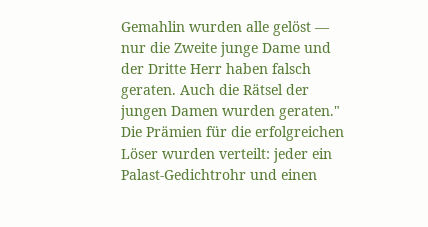Gemahlin wurden alle gelöst — nur die Zweite junge Dame und der Dritte Herr haben falsch geraten. Auch die Rätsel der jungen Damen wurden geraten." Die Prämien für die erfolgreichen Löser wurden verteilt: jeder ein Palast-Gedichtrohr und einen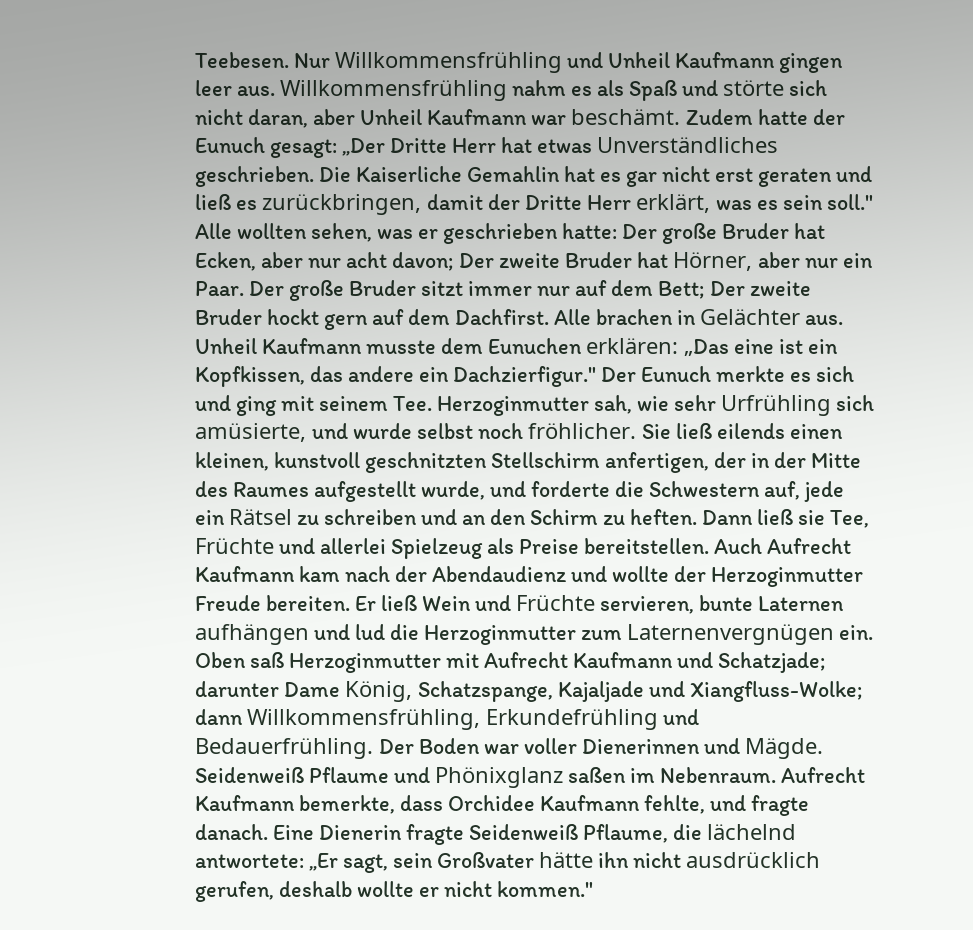Teebesen. Nur Willkommensfrühling und Unheil Kaufmann gingen leer aus. Willkommensfrühling nahm es als Spaß und störte sich nicht daran, aber Unheil Kaufmann war beschämt. Zudem hatte der Eunuch gesagt: „Der Dritte Herr hat etwas Unverständliches geschrieben. Die Kaiserliche Gemahlin hat es gar nicht erst geraten und ließ es zurückbringen, damit der Dritte Herr erklärt, was es sein soll." Alle wollten sehen, was er geschrieben hatte: Der große Bruder hat Ecken, aber nur acht davon; Der zweite Bruder hat Hörner, aber nur ein Paar. Der große Bruder sitzt immer nur auf dem Bett; Der zweite Bruder hockt gern auf dem Dachfirst. Alle brachen in Gelächter aus. Unheil Kaufmann musste dem Eunuchen erklären: „Das eine ist ein Kopfkissen, das andere ein Dachzierfigur." Der Eunuch merkte es sich und ging mit seinem Tee. Herzoginmutter sah, wie sehr Urfrühling sich amüsierte, und wurde selbst noch fröhlicher. Sie ließ eilends einen kleinen, kunstvoll geschnitzten Stellschirm anfertigen, der in der Mitte des Raumes aufgestellt wurde, und forderte die Schwestern auf, jede ein Rätsel zu schreiben und an den Schirm zu heften. Dann ließ sie Tee, Früchte und allerlei Spielzeug als Preise bereitstellen. Auch Aufrecht Kaufmann kam nach der Abendaudienz und wollte der Herzoginmutter Freude bereiten. Er ließ Wein und Früchte servieren, bunte Laternen aufhängen und lud die Herzoginmutter zum Laternenvergnügen ein. Oben saß Herzoginmutter mit Aufrecht Kaufmann und Schatzjade; darunter Dame König, Schatzspange, Kajaljade und Xiangfluss-Wolke; dann Willkommensfrühling, Erkundefrühling und Bedauerfrühling. Der Boden war voller Dienerinnen und Mägde. Seidenweiß Pflaume und Phönixglanz saßen im Nebenraum. Aufrecht Kaufmann bemerkte, dass Orchidee Kaufmann fehlte, und fragte danach. Eine Dienerin fragte Seidenweiß Pflaume, die lächelnd antwortete: „Er sagt, sein Großvater hätte ihn nicht ausdrücklich gerufen, deshalb wollte er nicht kommen."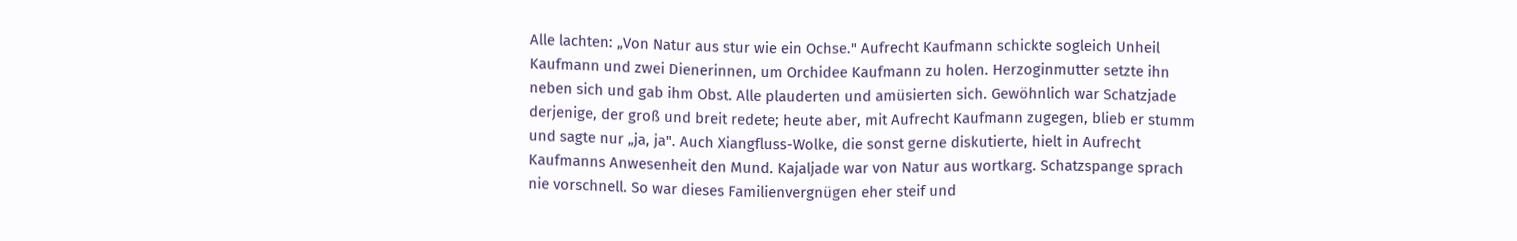Alle lachten: „Von Natur aus stur wie ein Ochse." Aufrecht Kaufmann schickte sogleich Unheil Kaufmann und zwei Dienerinnen, um Orchidee Kaufmann zu holen. Herzoginmutter setzte ihn neben sich und gab ihm Obst. Alle plauderten und amüsierten sich. Gewöhnlich war Schatzjade derjenige, der groß und breit redete; heute aber, mit Aufrecht Kaufmann zugegen, blieb er stumm und sagte nur „ja, ja". Auch Xiangfluss-Wolke, die sonst gerne diskutierte, hielt in Aufrecht Kaufmanns Anwesenheit den Mund. Kajaljade war von Natur aus wortkarg. Schatzspange sprach nie vorschnell. So war dieses Familienvergnügen eher steif und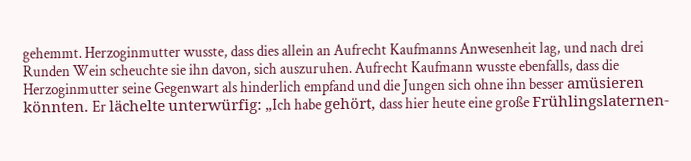gehemmt. Herzoginmutter wusste, dass dies allein an Aufrecht Kaufmanns Anwesenheit lag, und nach drei Runden Wein scheuchte sie ihn davon, sich auszuruhen. Aufrecht Kaufmann wusste ebenfalls, dass die Herzoginmutter seine Gegenwart als hinderlich empfand und die Jungen sich ohne ihn besser amüsieren könnten. Er lächelte unterwürfig: „Ich habe gehört, dass hier heute eine große Frühlingslaternen-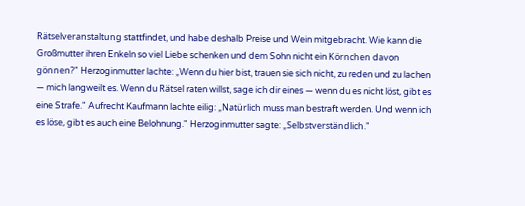Rätselveranstaltung stattfindet, und habe deshalb Preise und Wein mitgebracht. Wie kann die Großmutter ihren Enkeln so viel Liebe schenken und dem Sohn nicht ein Körnchen davon gönnen?" Herzoginmutter lachte: „Wenn du hier bist, trauen sie sich nicht, zu reden und zu lachen — mich langweilt es. Wenn du Rätsel raten willst, sage ich dir eines — wenn du es nicht löst, gibt es eine Strafe." Aufrecht Kaufmann lachte eilig: „Natürlich muss man bestraft werden. Und wenn ich es löse, gibt es auch eine Belohnung." Herzoginmutter sagte: „Selbstverständlich."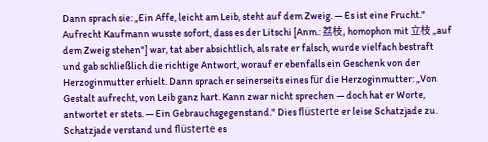Dann sprach sie: „Ein Affe, leicht am Leib, steht auf dem Zweig. — Es ist eine Frucht." Aufrecht Kaufmann wusste sofort, dass es der Litschi [Anm.: 荔枝, homophon mit 立枝 „auf dem Zweig stehen"] war, tat aber absichtlich, als rate er falsch, wurde vielfach bestraft und gab schließlich die richtige Antwort, worauf er ebenfalls ein Geschenk von der Herzoginmutter erhielt. Dann sprach er seinerseits eines für die Herzoginmutter: „Von Gestalt aufrecht, von Leib ganz hart. Kann zwar nicht sprechen — doch hat er Worte, antwortet er stets. — Ein Gebrauchsgegenstand." Dies flüsterte er leise Schatzjade zu. Schatzjade verstand und flüsterte es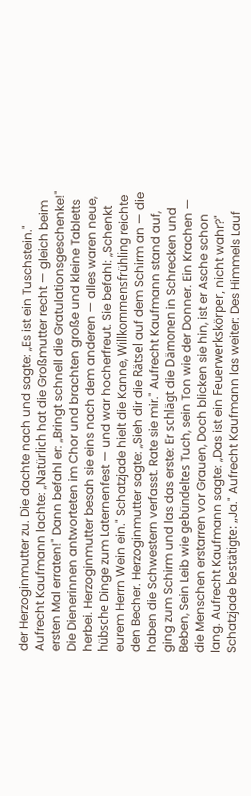der Herzoginmutter zu. Die dachte nach und sagte: „Es ist ein Tuschstein." Aufrecht Kaufmann lachte: „Natürlich hat die Großmutter recht — gleich beim ersten Mal erraten!" Dann befahl er: „Bringt schnell die Gratulationsgeschenke!" Die Dienerinnen antworteten im Chor und brachten große und kleine Tabletts herbei. Herzoginmutter besah sie eins nach dem anderen — alles waren neue, hübsche Dinge zum Laternenfest — und war hocherfreut. Sie befahl: „Schenkt eurem Herrn Wein ein." Schatzjade hielt die Kanne, Willkommensfrühling reichte den Becher. Herzoginmutter sagte: „Sieh dir die Rätsel auf dem Schirm an — die haben die Schwestern verfasst. Rate sie mir." Aufrecht Kaufmann stand auf, ging zum Schirm und las das erste: Er schlägt die Dämonen in Schrecken und Beben, Sein Leib wie gebündeltes Tuch, sein Ton wie der Donner. Ein Krachen — die Menschen erstarren vor Grauen, Doch blicken sie hin, ist er Asche schon lang. Aufrecht Kaufmann sagte: „Das ist ein Feuerwerkskörper, nicht wahr?" Schatzjade bestätigte: „Ja." Aufrecht Kaufmann las weiter: Des Himmels Lauf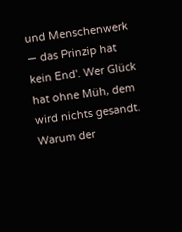und Menschenwerk — das Prinzip hat kein End'. Wer Glück hat ohne Müh, dem wird nichts gesandt. Warum der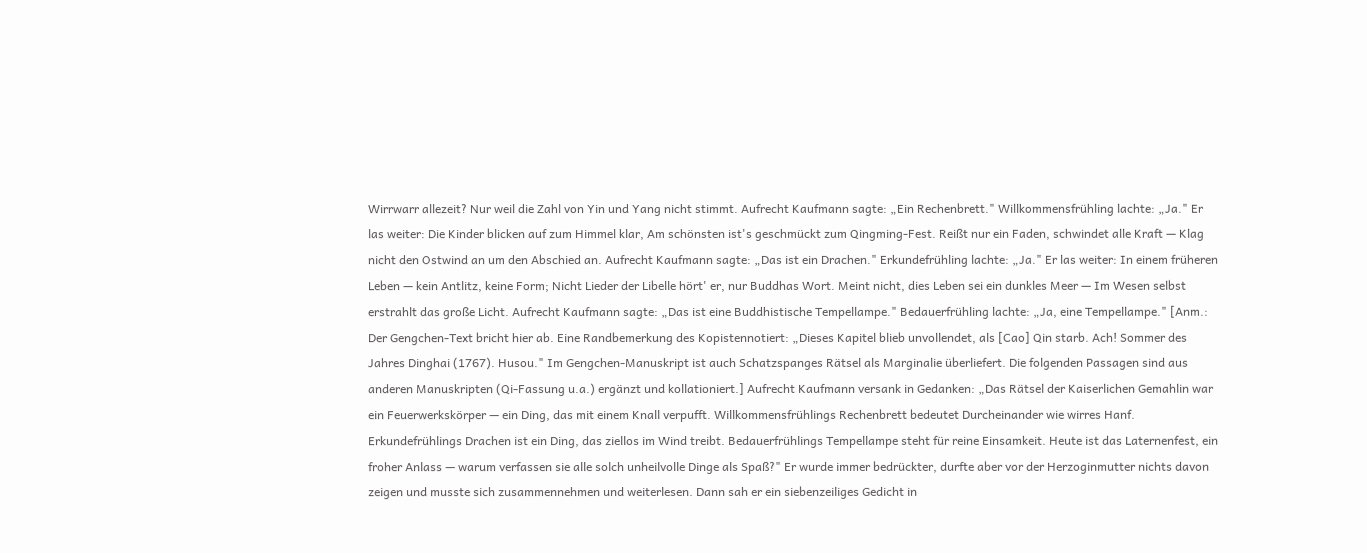Wirrwarr allezeit? Nur weil die Zahl von Yin und Yang nicht stimmt. Aufrecht Kaufmann sagte: „Ein Rechenbrett." Willkommensfrühling lachte: „Ja." Er las weiter: Die Kinder blicken auf zum Himmel klar, Am schönsten ist's geschmückt zum Qingming-Fest. Reißt nur ein Faden, schwindet alle Kraft — Klag nicht den Ostwind an um den Abschied an. Aufrecht Kaufmann sagte: „Das ist ein Drachen." Erkundefrühling lachte: „Ja." Er las weiter: In einem früheren Leben — kein Antlitz, keine Form; Nicht Lieder der Libelle hört' er, nur Buddhas Wort. Meint nicht, dies Leben sei ein dunkles Meer — Im Wesen selbst erstrahlt das große Licht. Aufrecht Kaufmann sagte: „Das ist eine Buddhistische Tempellampe." Bedauerfrühling lachte: „Ja, eine Tempellampe." [Anm.: Der Gengchen-Text bricht hier ab. Eine Randbemerkung des Kopistennotiert: „Dieses Kapitel blieb unvollendet, als [Cao] Qin starb. Ach! Sommer des Jahres Dinghai (1767). Husou." Im Gengchen-Manuskript ist auch Schatzspanges Rätsel als Marginalie überliefert. Die folgenden Passagen sind aus anderen Manuskripten (Qi-Fassung u.a.) ergänzt und kollationiert.] Aufrecht Kaufmann versank in Gedanken: „Das Rätsel der Kaiserlichen Gemahlin war ein Feuerwerkskörper — ein Ding, das mit einem Knall verpufft. Willkommensfrühlings Rechenbrett bedeutet Durcheinander wie wirres Hanf. Erkundefrühlings Drachen ist ein Ding, das ziellos im Wind treibt. Bedauerfrühlings Tempellampe steht für reine Einsamkeit. Heute ist das Laternenfest, ein froher Anlass — warum verfassen sie alle solch unheilvolle Dinge als Spaß?" Er wurde immer bedrückter, durfte aber vor der Herzoginmutter nichts davon zeigen und musste sich zusammennehmen und weiterlesen. Dann sah er ein siebenzeiliges Gedicht in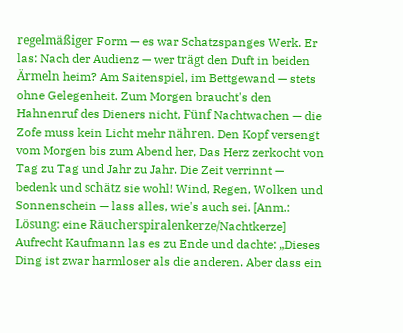regelmäßiger Form — es war Schatzspanges Werk. Er las: Nach der Audienz — wer trägt den Duft in beiden Ärmeln heim? Am Saitenspiel, im Bettgewand — stets ohne Gelegenheit. Zum Morgen braucht's den Hahnenruf des Dieners nicht, Fünf Nachtwachen — die Zofe muss kein Licht mehr nähren. Den Kopf versengt vom Morgen bis zum Abend her, Das Herz zerkocht von Tag zu Tag und Jahr zu Jahr. Die Zeit verrinnt — bedenk und schätz sie wohl! Wind, Regen, Wolken und Sonnenschein — lass alles, wie's auch sei. [Anm.: Lösung: eine Räucherspiralenkerze/Nachtkerze] Aufrecht Kaufmann las es zu Ende und dachte: „Dieses Ding ist zwar harmloser als die anderen. Aber dass ein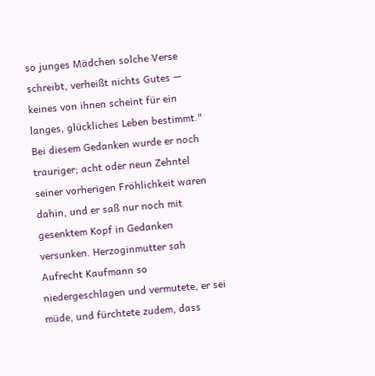so junges Mädchen solche Verse schreibt, verheißt nichts Gutes — keines von ihnen scheint für ein langes, glückliches Leben bestimmt." Bei diesem Gedanken wurde er noch trauriger; acht oder neun Zehntel seiner vorherigen Fröhlichkeit waren dahin, und er saß nur noch mit gesenktem Kopf in Gedanken versunken. Herzoginmutter sah Aufrecht Kaufmann so niedergeschlagen und vermutete, er sei müde, und fürchtete zudem, dass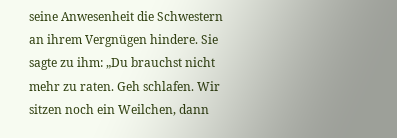seine Anwesenheit die Schwestern an ihrem Vergnügen hindere. Sie sagte zu ihm: „Du brauchst nicht mehr zu raten. Geh schlafen. Wir sitzen noch ein Weilchen, dann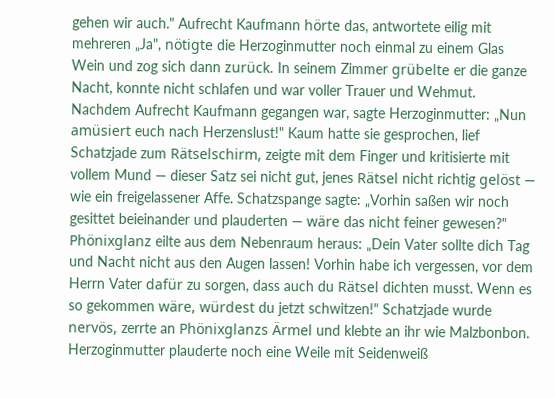gehen wir auch." Aufrecht Kaufmann hörte das, antwortete eilig mit mehreren „Ja", nötigte die Herzoginmutter noch einmal zu einem Glas Wein und zog sich dann zurück. In seinem Zimmer grübelte er die ganze Nacht, konnte nicht schlafen und war voller Trauer und Wehmut. Nachdem Aufrecht Kaufmann gegangen war, sagte Herzoginmutter: „Nun amüsiert euch nach Herzenslust!" Kaum hatte sie gesprochen, lief Schatzjade zum Rätselschirm, zeigte mit dem Finger und kritisierte mit vollem Mund — dieser Satz sei nicht gut, jenes Rätsel nicht richtig gelöst — wie ein freigelassener Affe. Schatzspange sagte: „Vorhin saßen wir noch gesittet beieinander und plauderten — wäre das nicht feiner gewesen?" Phönixglanz eilte aus dem Nebenraum heraus: „Dein Vater sollte dich Tag und Nacht nicht aus den Augen lassen! Vorhin habe ich vergessen, vor dem Herrn Vater dafür zu sorgen, dass auch du Rätsel dichten musst. Wenn es so gekommen wäre, würdest du jetzt schwitzen!" Schatzjade wurde nervös, zerrte an Phönixglanzs Ärmel und klebte an ihr wie Malzbonbon. Herzoginmutter plauderte noch eine Weile mit Seidenweiß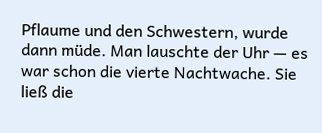Pflaume und den Schwestern, wurde dann müde. Man lauschte der Uhr — es war schon die vierte Nachtwache. Sie ließ die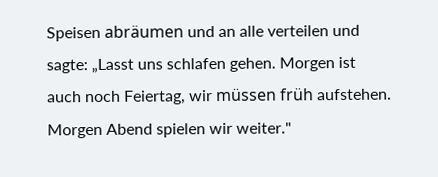Speisen abräumen und an alle verteilen und sagte: „Lasst uns schlafen gehen. Morgen ist auch noch Feiertag, wir müssen früh aufstehen. Morgen Abend spielen wir weiter."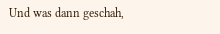Und was dann geschah,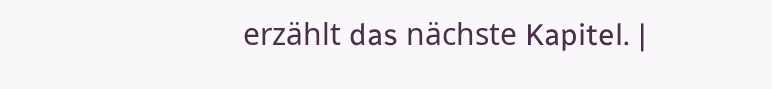erzählt das nächste Kapitel. |